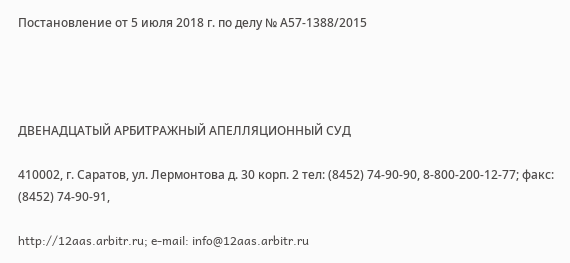Постановление от 5 июля 2018 г. по делу № А57-1388/2015




ДВЕНАДЦАТЫЙ АРБИТРАЖНЫЙ АПЕЛЛЯЦИОННЫЙ СУД

410002, г. Саратов, ул. Лермонтова д. 30 корп. 2 тел: (8452) 74-90-90, 8-800-200-12-77; факс: (8452) 74-90-91,

http://12aas.arbitr.ru; e-mail: info@12aas.arbitr.ru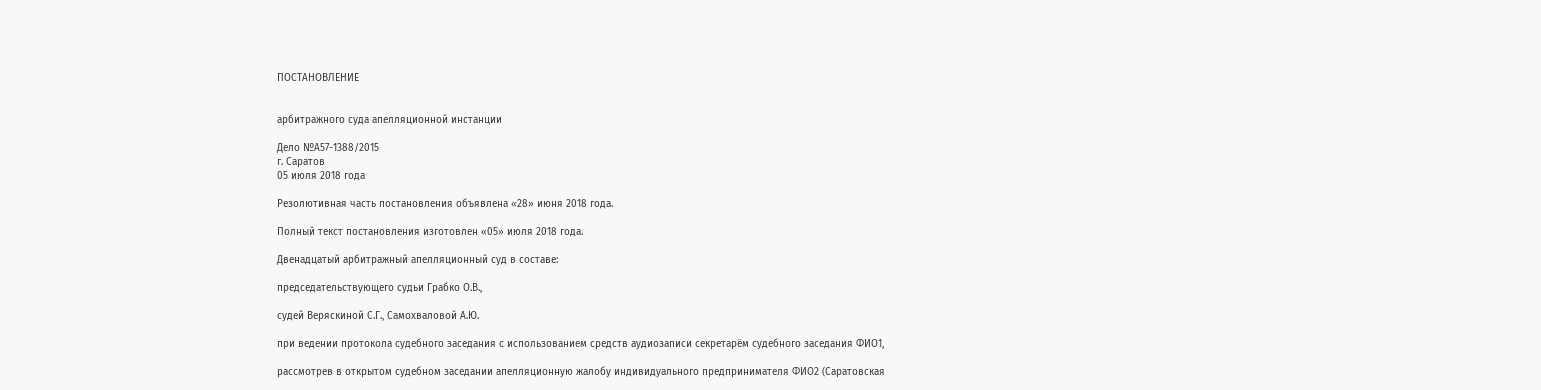ПОСТАНОВЛЕНИЕ


арбитражного суда апелляционной инстанции

Дело №А57-1388/2015
г. Саратов
05 июля 2018 года

Резолютивная часть постановления объявлена «28» июня 2018 года.

Полный текст постановления изготовлен «05» июля 2018 года.

Двенадцатый арбитражный апелляционный суд в составе:

председательствующего судьи Грабко О.В.,

судей Веряскиной С.Г., Самохваловой А.Ю.

при ведении протокола судебного заседания с использованием средств аудиозаписи секретарём судебного заседания ФИО1,

рассмотрев в открытом судебном заседании апелляционную жалобу индивидуального предпринимателя ФИО2 (Саратовская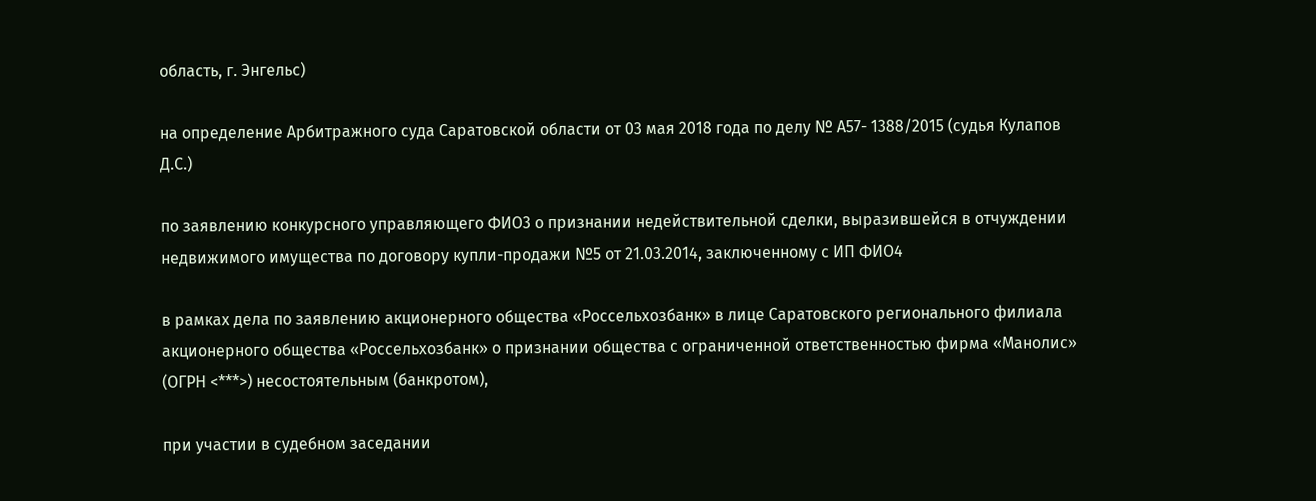область, г. Энгельс)

на определение Арбитражного суда Саратовской области от 03 мая 2018 года по делу № А57- 1388/2015 (судья Кулапов Д.С.)

по заявлению конкурсного управляющего ФИО3 о признании недействительной сделки, выразившейся в отчуждении недвижимого имущества по договору купли-продажи №5 от 21.03.2014, заключенному с ИП ФИО4

в рамках дела по заявлению акционерного общества «Россельхозбанк» в лице Саратовского регионального филиала акционерного общества «Россельхозбанк» о признании общества с ограниченной ответственностью фирма «Манолис» (ОГРН <***>) несостоятельным (банкротом),

при участии в судебном заседании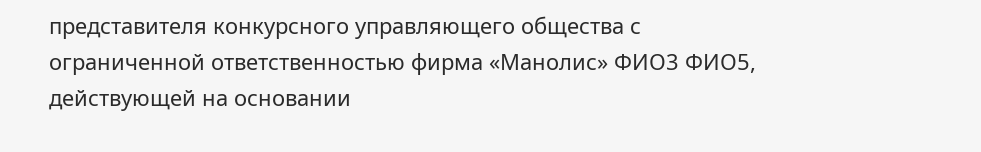представителя конкурсного управляющего общества с ограниченной ответственностью фирма «Манолис» ФИО3 ФИО5, действующей на основании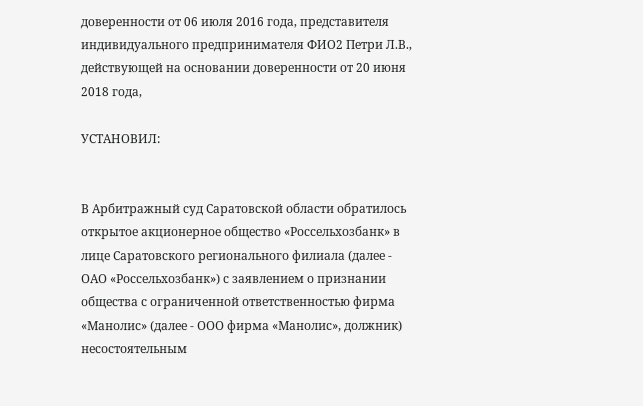доверенности от 06 июля 2016 года, представителя индивидуального предпринимателя ФИО2 Петри Л.В., действующей на основании доверенности от 20 июня 2018 года,

УСТАНОВИЛ:


В Арбитражный суд Саратовской области обратилось открытое акционерное общество «Россельхозбанк» в лице Саратовского регионального филиала (далее - ОАО «Россельхозбанк») с заявлением о признании общества с ограниченной ответственностью фирма «Манолис» (далее - ООО фирма «Манолис», должник) несостоятельным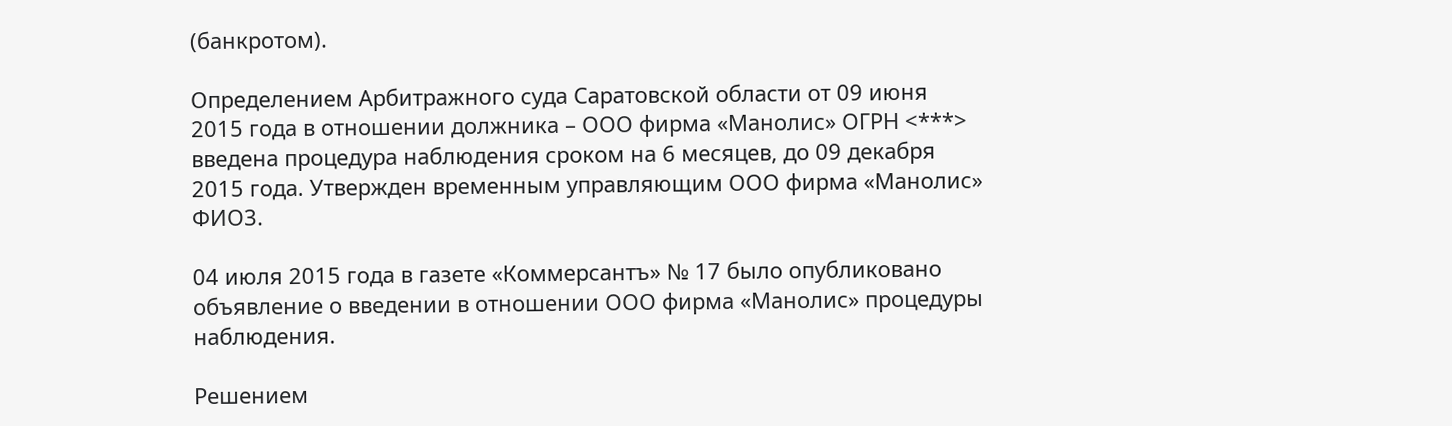(банкротом).

Определением Арбитражного суда Саратовской области от 09 июня 2015 года в отношении должника – ООО фирма «Манолис» ОГРН <***> введена процедура наблюдения сроком на 6 месяцев, до 09 декабря 2015 года. Утвержден временным управляющим ООО фирма «Манолис» ФИО3.

04 июля 2015 года в газете «Коммерсантъ» № 17 было опубликовано объявление о введении в отношении ООО фирма «Манолис» процедуры наблюдения.

Решением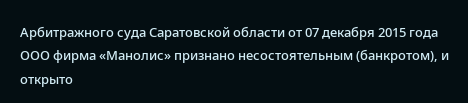Арбитражного суда Саратовской области от 07 декабря 2015 года ООО фирма «Манолис» признано несостоятельным (банкротом), и открыто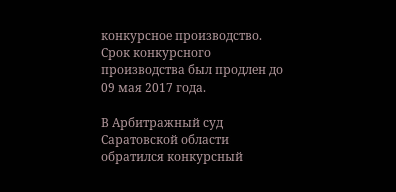конкурсное производство. Срок конкурсного производства был продлен до 09 мая 2017 года.

В Арбитражный суд Саратовской области обратился конкурсный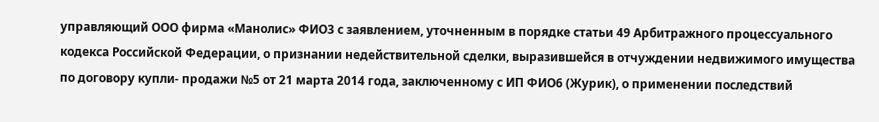управляющий ООО фирма «Манолис» ФИО3 с заявлением, уточненным в порядке статьи 49 Арбитражного процессуального кодекса Российской Федерации, о признании недействительной сделки, выразившейся в отчуждении недвижимого имущества по договору купли- продажи №5 от 21 марта 2014 года, заключенному с ИП ФИО6 (Журик), о применении последствий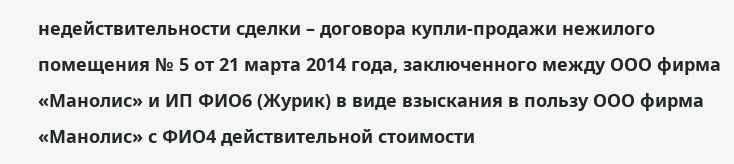недействительности сделки – договора купли-продажи нежилого помещения № 5 от 21 марта 2014 года, заключенного между ООО фирма «Манолис» и ИП ФИО6 (Журик) в виде взыскания в пользу ООО фирма «Манолис» с ФИО4 действительной стоимости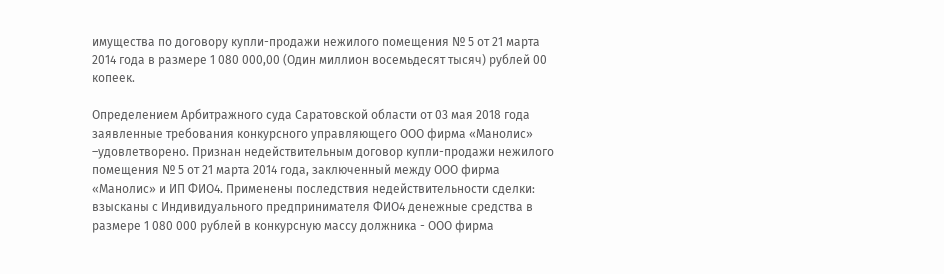имущества по договору купли-продажи нежилого помещения № 5 от 21 марта 2014 года в размере 1 080 000,00 (Один миллион восемьдесят тысяч) рублей 00 копеек.

Определением Арбитражного суда Саратовской области от 03 мая 2018 года заявленные требования конкурсного управляющего ООО фирма «Манолис» –удовлетворено. Признан недействительным договор купли-продажи нежилого помещения № 5 от 21 марта 2014 года, заключенный между ООО фирма «Манолис» и ИП ФИО4. Применены последствия недействительности сделки: взысканы с Индивидуального предпринимателя ФИО4 денежные средства в размере 1 080 000 рублей в конкурсную массу должника - ООО фирма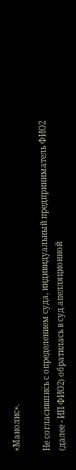«Манолис».

Не согласившись с определением суда, индивидуальный предприниматель ФИО2 (далее - ИП ФИО2) обратилась в суд апелляционной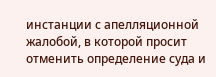инстанции с апелляционной жалобой, в которой просит отменить определение суда и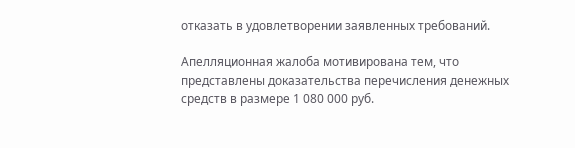отказать в удовлетворении заявленных требований.

Апелляционная жалоба мотивирована тем, что представлены доказательства перечисления денежных средств в размере 1 080 000 руб.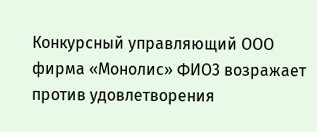Конкурсный управляющий ООО фирма «Монолис» ФИО3 возражает против удовлетворения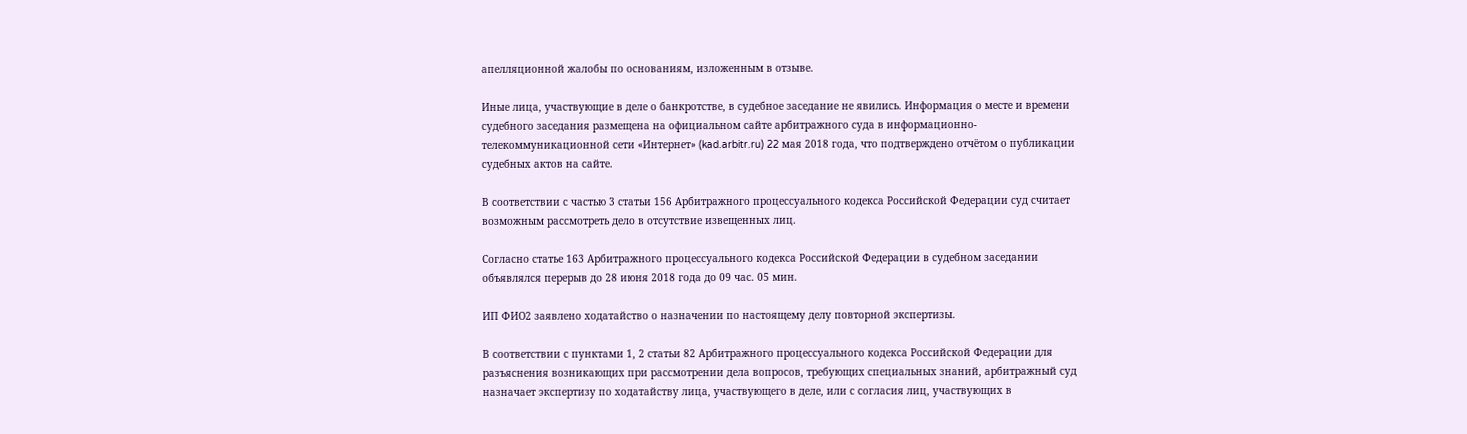апелляционной жалобы по основаниям, изложенным в отзыве.

Иные лица, участвующие в деле о банкротстве, в судебное заседание не явились. Информация о месте и времени судебного заседания размещена на официальном сайте арбитражного суда в информационно-телекоммуникационной сети «Интернет» (kad.arbitr.ru) 22 мая 2018 года, что подтверждено отчётом о публикации судебных актов на сайте.

В соответствии с частью 3 статьи 156 Арбитражного процессуального кодекса Российской Федерации суд считает возможным рассмотреть дело в отсутствие извещенных лиц.

Согласно статье 163 Арбитражного процессуального кодекса Российской Федерации в судебном заседании объявлялся перерыв до 28 июня 2018 года до 09 час. 05 мин.

ИП ФИО2 заявлено ходатайство о назначении по настоящему делу повторной экспертизы.

В соответствии с пунктами 1, 2 статьи 82 Арбитражного процессуального кодекса Российской Федерации для разъяснения возникающих при рассмотрении дела вопросов, требующих специальных знаний, арбитражный суд назначает экспертизу по ходатайству лица, участвующего в деле, или с согласия лиц, участвующих в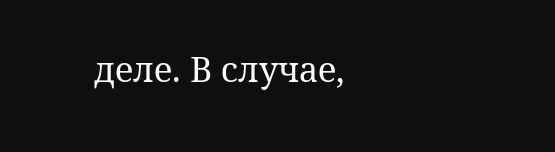деле. В случае,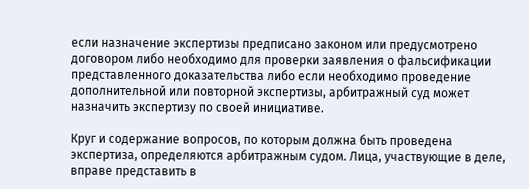если назначение экспертизы предписано законом или предусмотрено договором либо необходимо для проверки заявления о фальсификации представленного доказательства либо если необходимо проведение дополнительной или повторной экспертизы, арбитражный суд может назначить экспертизу по своей инициативе.

Круг и содержание вопросов, по которым должна быть проведена экспертиза, определяются арбитражным судом. Лица, участвующие в деле, вправе представить в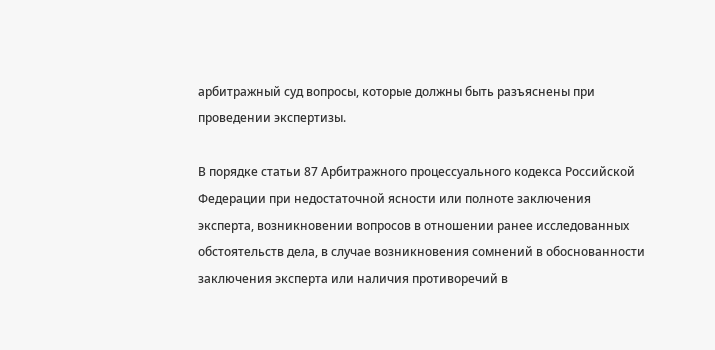арбитражный суд вопросы, которые должны быть разъяснены при проведении экспертизы.

В порядке статьи 87 Арбитражного процессуального кодекса Российской Федерации при недостаточной ясности или полноте заключения эксперта, возникновении вопросов в отношении ранее исследованных обстоятельств дела, в случае возникновения сомнений в обоснованности заключения эксперта или наличия противоречий в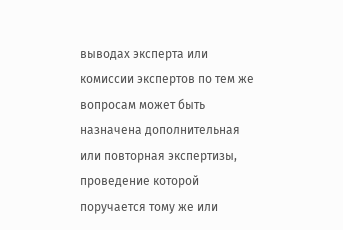выводах эксперта или комиссии экспертов по тем же вопросам может быть назначена дополнительная или повторная экспертизы, проведение которой поручается тому же или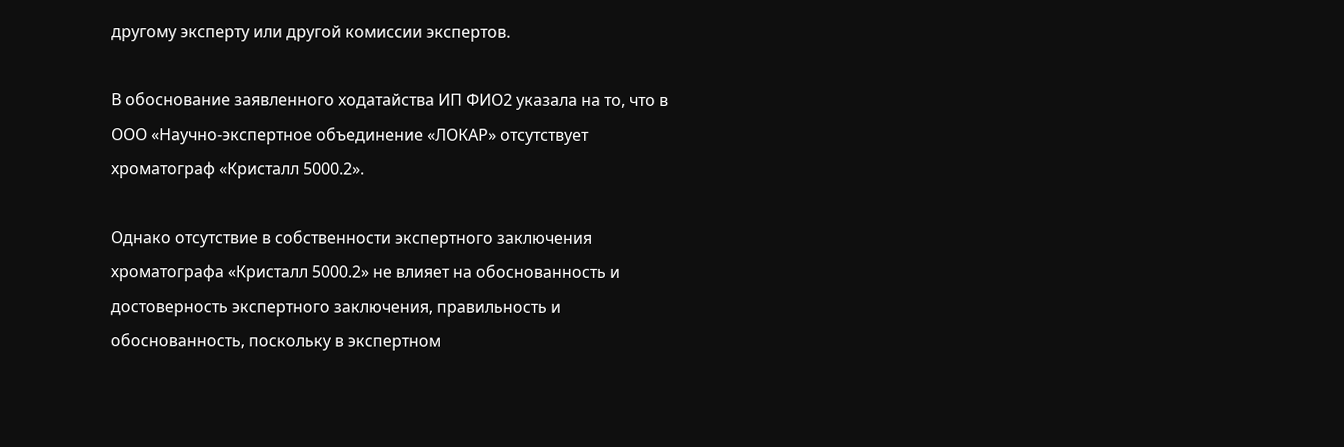другому эксперту или другой комиссии экспертов.

В обоснование заявленного ходатайства ИП ФИО2 указала на то, что в ООО «Научно-экспертное объединение «ЛОКАР» отсутствует хроматограф «Кристалл 5000.2».

Однако отсутствие в собственности экспертного заключения хроматографа «Кристалл 5000.2» не влияет на обоснованность и достоверность экспертного заключения, правильность и обоснованность, поскольку в экспертном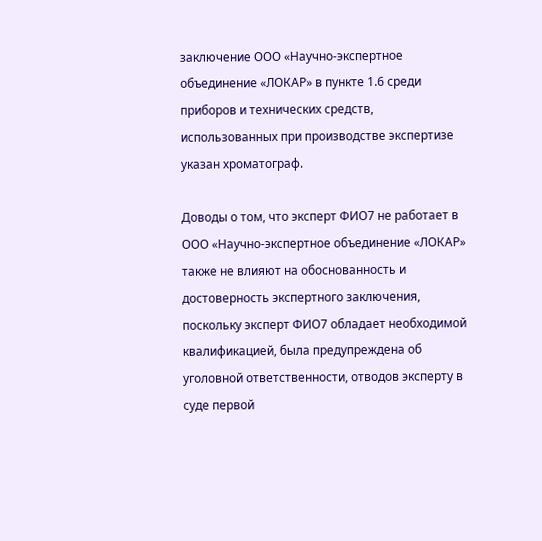заключение ООО «Научно-экспертное объединение «ЛОКАР» в пункте 1.6 среди приборов и технических средств, использованных при производстве экспертизе указан хроматограф.

Доводы о том, что эксперт ФИО7 не работает в ООО «Научно-экспертное объединение «ЛОКАР» также не влияют на обоснованность и достоверность экспертного заключения, поскольку эксперт ФИО7 обладает необходимой квалификацией, была предупреждена об уголовной ответственности, отводов эксперту в суде первой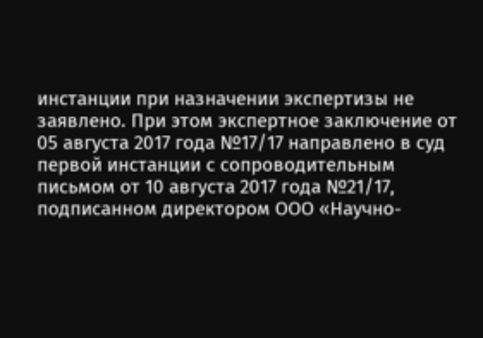инстанции при назначении экспертизы не заявлено. При этом экспертное заключение от 05 августа 2017 года №17/17 направлено в суд первой инстанции с сопроводительным письмом от 10 августа 2017 года №21/17, подписанном директором ООО «Научно-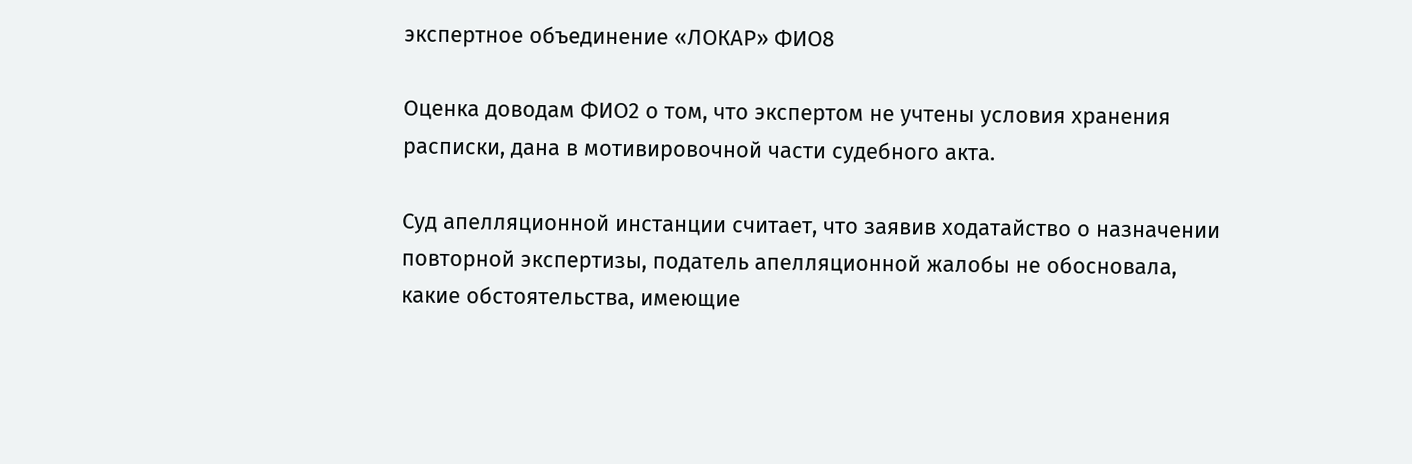экспертное объединение «ЛОКАР» ФИО8

Оценка доводам ФИО2 о том, что экспертом не учтены условия хранения расписки, дана в мотивировочной части судебного акта.

Суд апелляционной инстанции считает, что заявив ходатайство о назначении повторной экспертизы, податель апелляционной жалобы не обосновала, какие обстоятельства, имеющие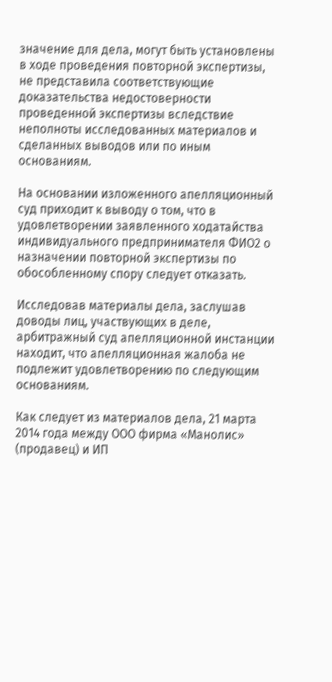значение для дела, могут быть установлены в ходе проведения повторной экспертизы, не представила соответствующие доказательства недостоверности проведенной экспертизы вследствие неполноты исследованных материалов и сделанных выводов или по иным основаниям.

На основании изложенного апелляционный суд приходит к выводу о том, что в удовлетворении заявленного ходатайства индивидуального предпринимателя ФИО2 о назначении повторной экспертизы по обособленному спору следует отказать.

Исследовав материалы дела, заслушав доводы лиц, участвующих в деле, арбитражный суд апелляционной инстанции находит, что апелляционная жалоба не подлежит удовлетворению по следующим основаниям.

Как следует из материалов дела, 21 марта 2014 года между ООО фирма «Манолис» (продавец) и ИП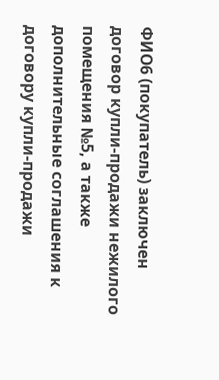ФИО6 (покупатель) заключен договор купли-продажи нежилого помещения №5, а также дополнительные соглашения к договору купли-продажи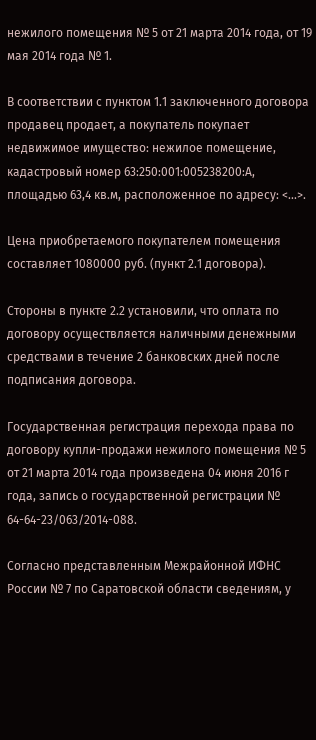нежилого помещения № 5 от 21 марта 2014 года, от 19 мая 2014 года № 1.

В соответствии с пунктом 1.1 заключенного договора продавец продает, а покупатель покупает недвижимое имущество: нежилое помещение, кадастровый номер 63:250:001:005238200:А, площадью 63,4 кв.м, расположенное по адресу: <...>.

Цена приобретаемого покупателем помещения составляет 1080000 руб. (пункт 2.1 договора).

Стороны в пункте 2.2 установили, что оплата по договору осуществляется наличными денежными средствами в течение 2 банковских дней после подписания договора.

Государственная регистрация перехода права по договору купли-продажи нежилого помещения № 5 от 21 марта 2014 года произведена 04 июня 2016 г года, запись о государственной регистрации № 64-64-23/063/2014-088.

Согласно представленным Межрайонной ИФНС России № 7 по Саратовской области сведениям, у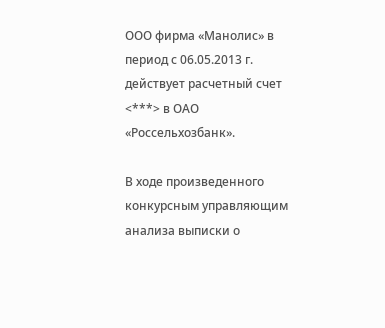ООО фирма «Манолис» в период с 06.05.2013 г. действует расчетный счет <***> в ОАО «Россельхозбанк».

В ходе произведенного конкурсным управляющим анализа выписки о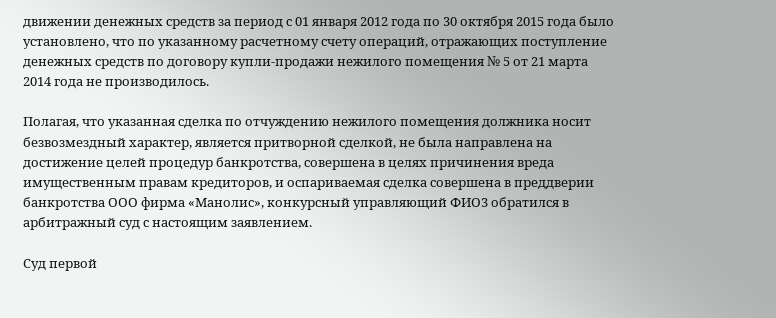движении денежных средств за период с 01 января 2012 года по 30 октября 2015 года было установлено, что по указанному расчетному счету операций, отражающих поступление денежных средств по договору купли-продажи нежилого помещения № 5 от 21 марта 2014 года не производилось.

Полагая, что указанная сделка по отчуждению нежилого помещения должника носит безвозмездный характер, является притворной сделкой, не была направлена на достижение целей процедур банкротства, совершена в целях причинения вреда имущественным правам кредиторов, и оспариваемая сделка совершена в преддверии банкротства ООО фирма «Манолис», конкурсный управляющий ФИО3 обратился в арбитражный суд с настоящим заявлением.

Суд первой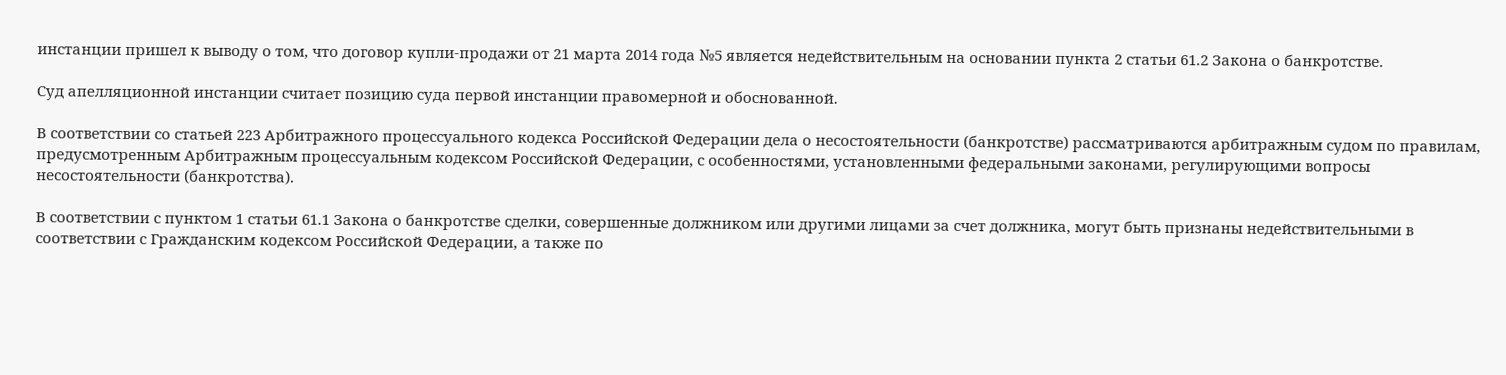инстанции пришел к выводу о том, что договор купли-продажи от 21 марта 2014 года №5 является недействительным на основании пункта 2 статьи 61.2 Закона о банкротстве.

Суд апелляционной инстанции считает позицию суда первой инстанции правомерной и обоснованной.

В соответствии со статьей 223 Арбитражного процессуального кодекса Российской Федерации дела о несостоятельности (банкротстве) рассматриваются арбитражным судом по правилам, предусмотренным Арбитражным процессуальным кодексом Российской Федерации, с особенностями, установленными федеральными законами, регулирующими вопросы несостоятельности (банкротства).

В соответствии с пунктом 1 статьи 61.1 Закона о банкротстве сделки, совершенные должником или другими лицами за счет должника, могут быть признаны недействительными в соответствии с Гражданским кодексом Российской Федерации, а также по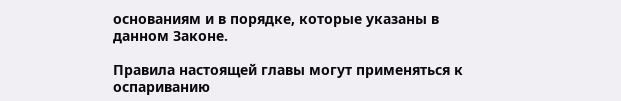основаниям и в порядке, которые указаны в данном Законе.

Правила настоящей главы могут применяться к оспариванию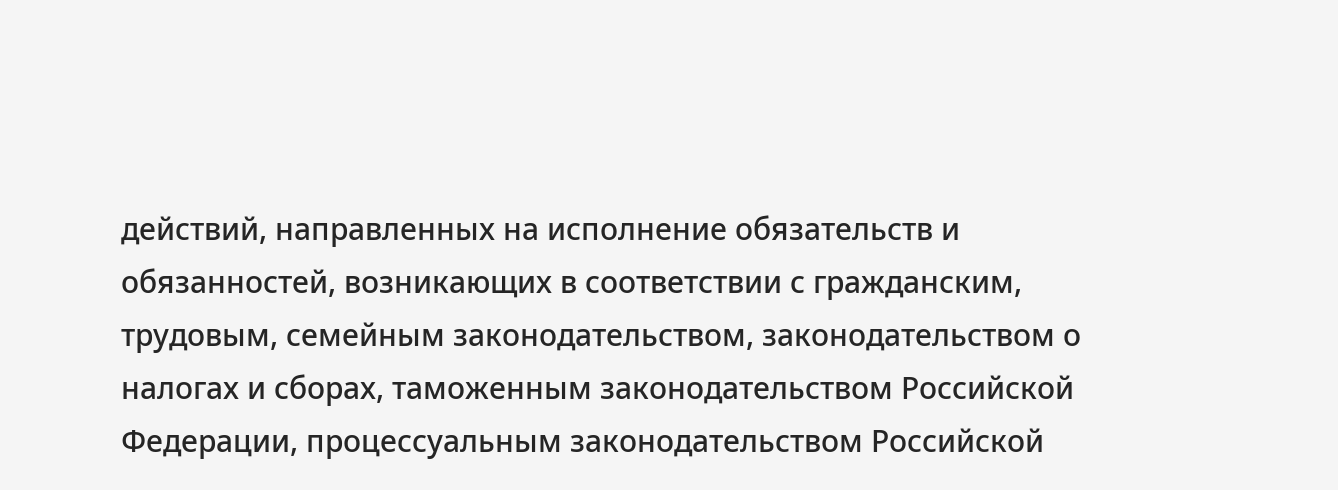действий, направленных на исполнение обязательств и обязанностей, возникающих в соответствии с гражданским, трудовым, семейным законодательством, законодательством о налогах и сборах, таможенным законодательством Российской Федерации, процессуальным законодательством Российской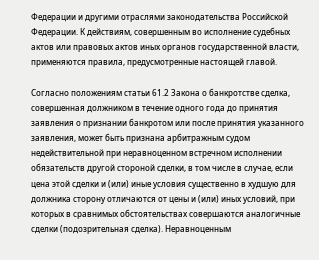Федерации и другими отраслями законодательства Российской Федерации. К действиям, совершенным во исполнение судебных актов или правовых актов иных органов государственной власти, применяются правила, предусмотренные настоящей главой.

Согласно положениям статьи 61.2 Закона о банкротстве сделка, совершенная должником в течение одного года до принятия заявления о признании банкротом или после принятия указанного заявления, может быть признана арбитражным судом недействительной при неравноценном встречном исполнении обязательств другой стороной сделки, в том числе в случае, если цена этой сделки и (или) иные условия существенно в худшую для должника сторону отличаются от цены и (или) иных условий, при которых в сравнимых обстоятельствах совершаются аналогичные сделки (подозрительная сделка). Неравноценным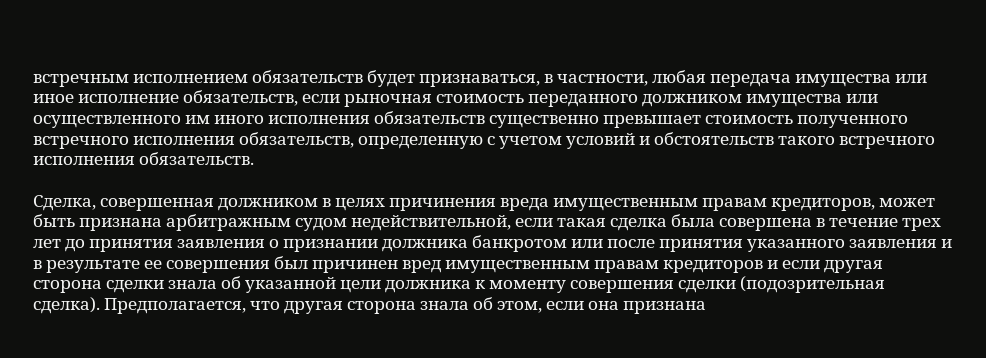встречным исполнением обязательств будет признаваться, в частности, любая передача имущества или иное исполнение обязательств, если рыночная стоимость переданного должником имущества или осуществленного им иного исполнения обязательств существенно превышает стоимость полученного встречного исполнения обязательств, определенную с учетом условий и обстоятельств такого встречного исполнения обязательств.

Сделка, совершенная должником в целях причинения вреда имущественным правам кредиторов, может быть признана арбитражным судом недействительной, если такая сделка была совершена в течение трех лет до принятия заявления о признании должника банкротом или после принятия указанного заявления и в результате ее совершения был причинен вред имущественным правам кредиторов и если другая сторона сделки знала об указанной цели должника к моменту совершения сделки (подозрительная сделка). Предполагается, что другая сторона знала об этом, если она признана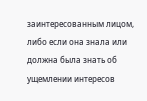заинтересованным лицом, либо если она знала или должна была знать об ущемлении интересов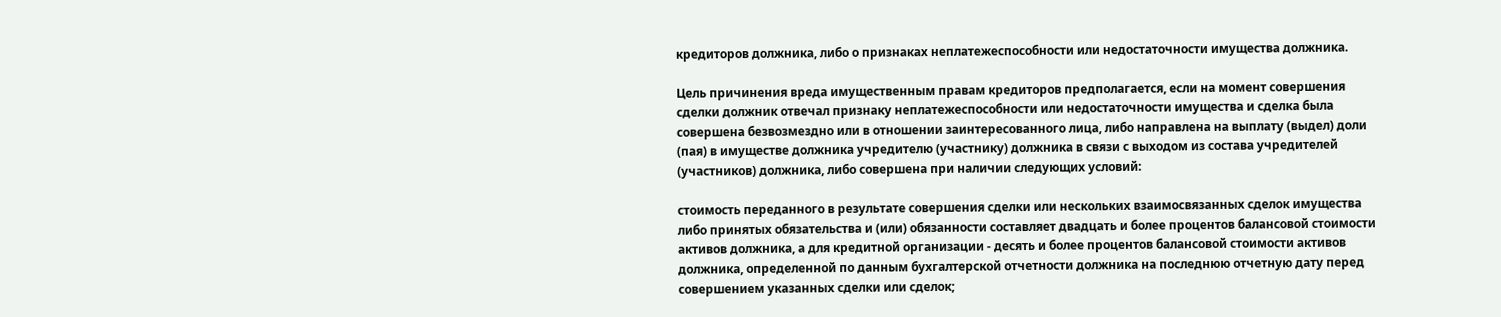кредиторов должника, либо о признаках неплатежеспособности или недостаточности имущества должника.

Цель причинения вреда имущественным правам кредиторов предполагается, если на момент совершения сделки должник отвечал признаку неплатежеспособности или недостаточности имущества и сделка была совершена безвозмездно или в отношении заинтересованного лица, либо направлена на выплату (выдел) доли (пая) в имуществе должника учредителю (участнику) должника в связи с выходом из состава учредителей (участников) должника, либо совершена при наличии следующих условий:

стоимость переданного в результате совершения сделки или нескольких взаимосвязанных сделок имущества либо принятых обязательства и (или) обязанности составляет двадцать и более процентов балансовой стоимости активов должника, а для кредитной организации - десять и более процентов балансовой стоимости активов должника, определенной по данным бухгалтерской отчетности должника на последнюю отчетную дату перед совершением указанных сделки или сделок;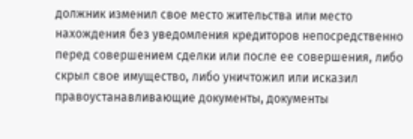должник изменил свое место жительства или место нахождения без уведомления кредиторов непосредственно перед совершением сделки или после ее совершения, либо скрыл свое имущество, либо уничтожил или исказил правоустанавливающие документы, документы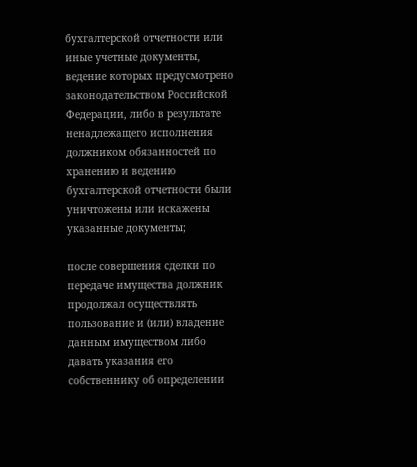бухгалтерской отчетности или иные учетные документы, ведение которых предусмотрено законодательством Российской Федерации, либо в результате ненадлежащего исполнения должником обязанностей по хранению и ведению бухгалтерской отчетности были уничтожены или искажены указанные документы;

после совершения сделки по передаче имущества должник продолжал осуществлять пользование и (или) владение данным имуществом либо давать указания его собственнику об определении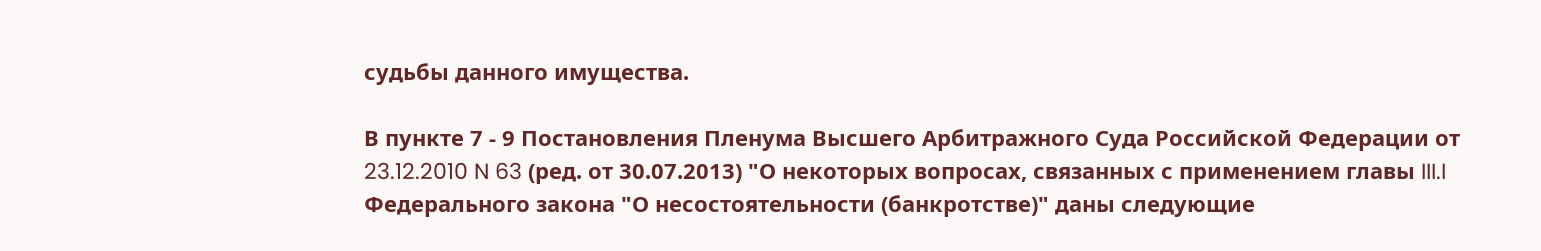судьбы данного имущества.

В пункте 7 - 9 Постановления Пленума Высшего Арбитражного Суда Российской Федерации от 23.12.2010 N 63 (ред. от 30.07.2013) "О некоторых вопросах, связанных с применением главы III.I Федерального закона "О несостоятельности (банкротстве)" даны следующие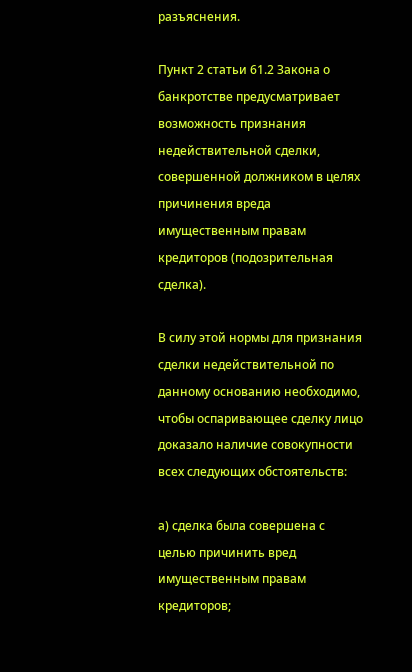разъяснения.

Пункт 2 статьи 61.2 Закона о банкротстве предусматривает возможность признания недействительной сделки, совершенной должником в целях причинения вреда имущественным правам кредиторов (подозрительная сделка).

В силу этой нормы для признания сделки недействительной по данному основанию необходимо, чтобы оспаривающее сделку лицо доказало наличие совокупности всех следующих обстоятельств:

а) сделка была совершена с целью причинить вред имущественным правам кредиторов;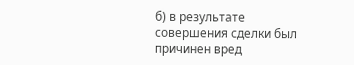б) в результате совершения сделки был причинен вред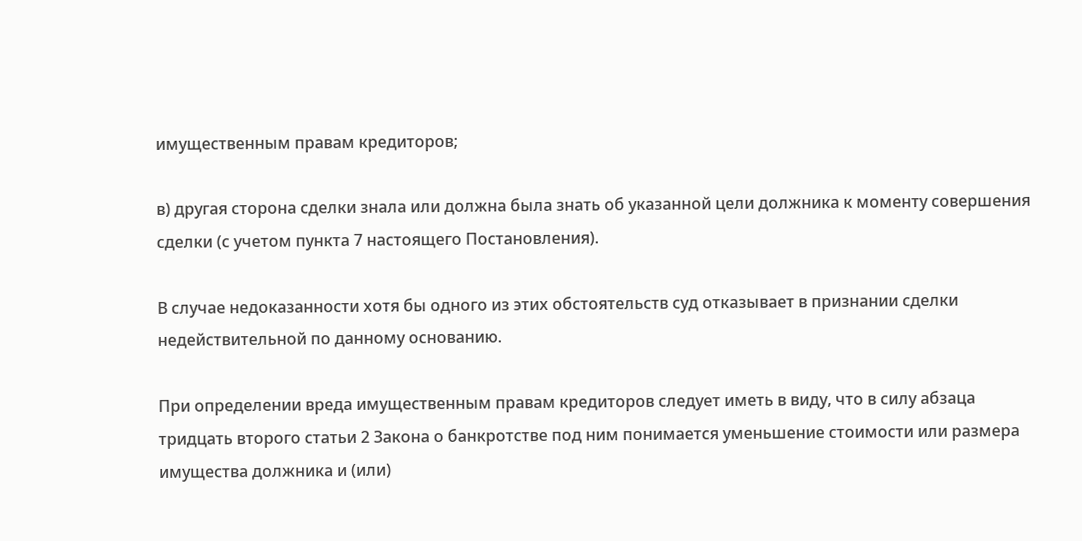имущественным правам кредиторов;

в) другая сторона сделки знала или должна была знать об указанной цели должника к моменту совершения сделки (с учетом пункта 7 настоящего Постановления).

В случае недоказанности хотя бы одного из этих обстоятельств суд отказывает в признании сделки недействительной по данному основанию.

При определении вреда имущественным правам кредиторов следует иметь в виду, что в силу абзаца тридцать второго статьи 2 Закона о банкротстве под ним понимается уменьшение стоимости или размера имущества должника и (или)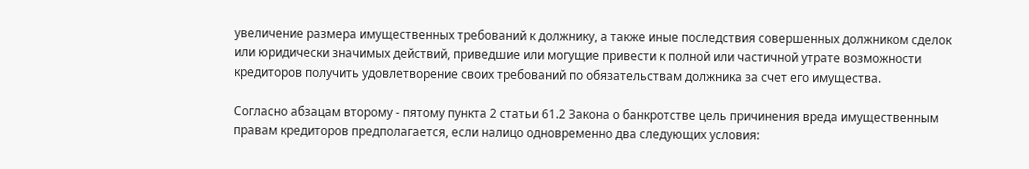увеличение размера имущественных требований к должнику, а также иные последствия совершенных должником сделок или юридически значимых действий, приведшие или могущие привести к полной или частичной утрате возможности кредиторов получить удовлетворение своих требований по обязательствам должника за счет его имущества.

Согласно абзацам второму - пятому пункта 2 статьи 61.2 Закона о банкротстве цель причинения вреда имущественным правам кредиторов предполагается, если налицо одновременно два следующих условия: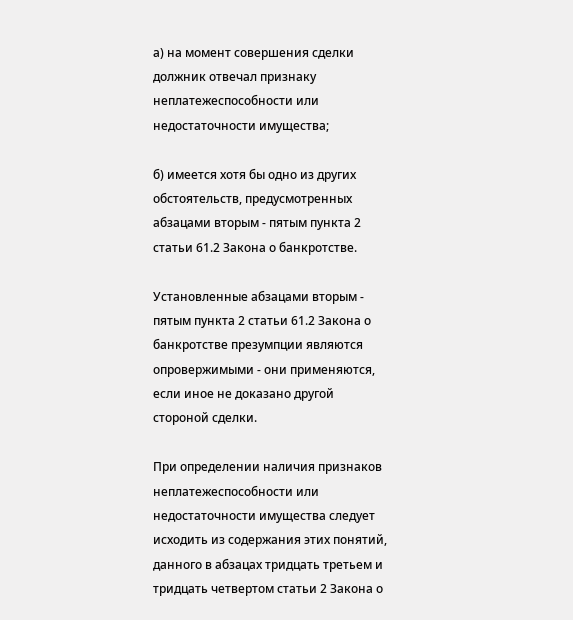а) на момент совершения сделки должник отвечал признаку неплатежеспособности или недостаточности имущества;

б) имеется хотя бы одно из других обстоятельств, предусмотренных абзацами вторым - пятым пункта 2 статьи 61.2 Закона о банкротстве.

Установленные абзацами вторым - пятым пункта 2 статьи 61.2 Закона о банкротстве презумпции являются опровержимыми - они применяются, если иное не доказано другой стороной сделки.

При определении наличия признаков неплатежеспособности или недостаточности имущества следует исходить из содержания этих понятий, данного в абзацах тридцать третьем и тридцать четвертом статьи 2 Закона о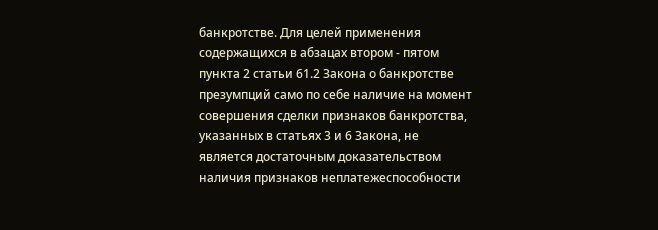банкротстве. Для целей применения содержащихся в абзацах втором - пятом пункта 2 статьи 61.2 Закона о банкротстве презумпций само по себе наличие на момент совершения сделки признаков банкротства, указанных в статьях 3 и 6 Закона, не является достаточным доказательством наличия признаков неплатежеспособности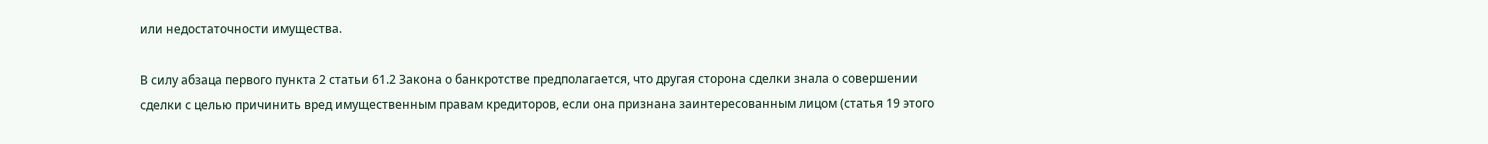или недостаточности имущества.

В силу абзаца первого пункта 2 статьи 61.2 Закона о банкротстве предполагается, что другая сторона сделки знала о совершении сделки с целью причинить вред имущественным правам кредиторов, если она признана заинтересованным лицом (статья 19 этого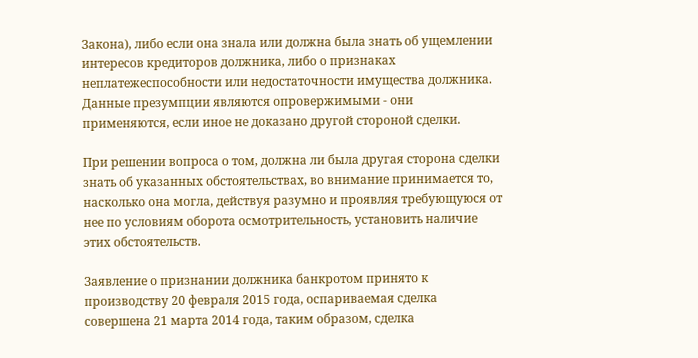Закона), либо если она знала или должна была знать об ущемлении интересов кредиторов должника, либо о признаках неплатежеспособности или недостаточности имущества должника. Данные презумпции являются опровержимыми - они применяются, если иное не доказано другой стороной сделки.

При решении вопроса о том, должна ли была другая сторона сделки знать об указанных обстоятельствах, во внимание принимается то, насколько она могла, действуя разумно и проявляя требующуюся от нее по условиям оборота осмотрительность, установить наличие этих обстоятельств.

Заявление о признании должника банкротом принято к производству 20 февраля 2015 года, оспариваемая сделка совершена 21 марта 2014 года, таким образом, сделка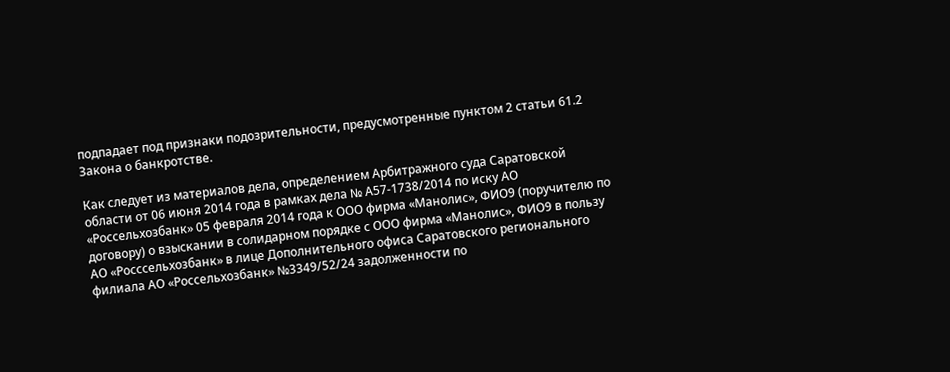подпадает под признаки подозрительности, предусмотренные пунктом 2 статьи 61.2 Закона о банкротстве.

Как следует из материалов дела, определением Арбитражного суда Саратовской области от 06 июня 2014 года в рамках дела № А57-1738/2014 по иску АО «Россельхозбанк» 05 февраля 2014 года к ООО фирма «Манолис», ФИО9 (поручителю по договору) о взыскании в солидарном порядке с ООО фирма «Манолис», ФИО9 в пользу АО «Росссельхозбанк» в лице Дополнительного офиса Саратовского регионального филиала АО «Россельхозбанк» №3349/52/24 задолженности по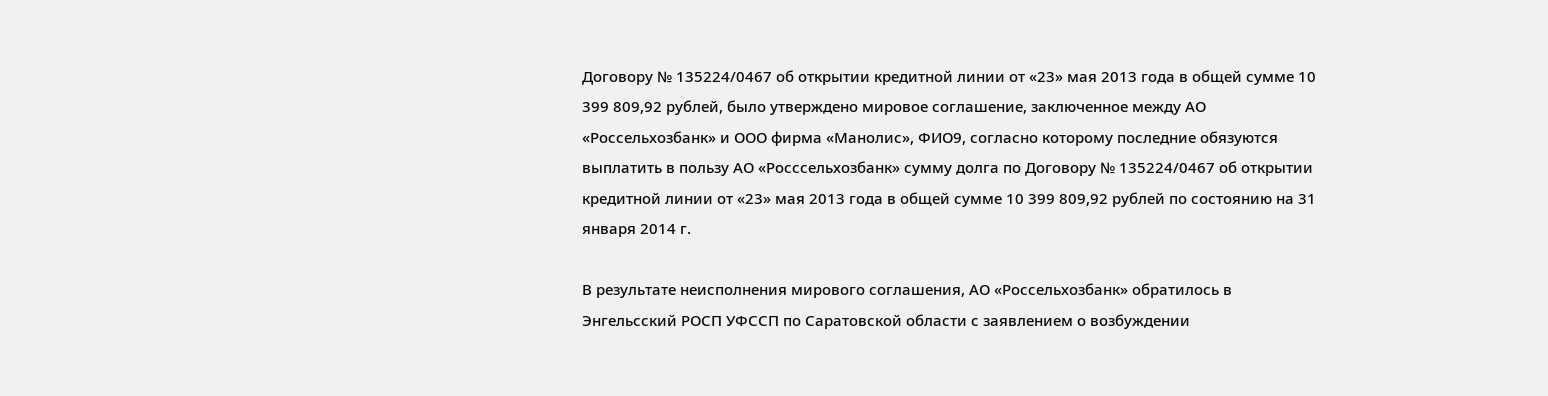Договору № 135224/0467 об открытии кредитной линии от «23» мая 2013 года в общей сумме 10 399 809,92 рублей, было утверждено мировое соглашение, заключенное между АО «Россельхозбанк» и ООО фирма «Манолис», ФИО9, согласно которому последние обязуются выплатить в пользу АО «Росссельхозбанк» сумму долга по Договору № 135224/0467 об открытии кредитной линии от «23» мая 2013 года в общей сумме 10 399 809,92 рублей по состоянию на 31 января 2014 г.

В результате неисполнения мирового соглашения, АО «Россельхозбанк» обратилось в Энгельсский РОСП УФССП по Саратовской области с заявлением о возбуждении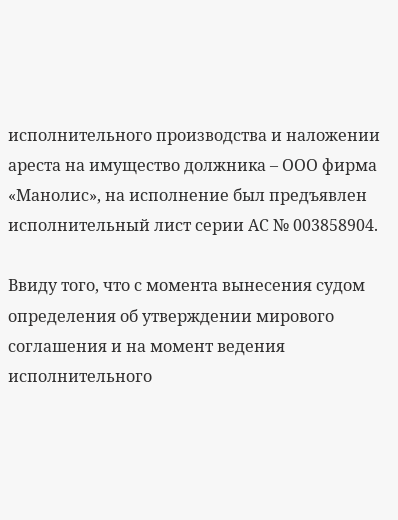исполнительного производства и наложении ареста на имущество должника – ООО фирма «Манолис», на исполнение был предъявлен исполнительный лист серии АС № 003858904.

Ввиду того, что с момента вынесения судом определения об утверждении мирового соглашения и на момент ведения исполнительного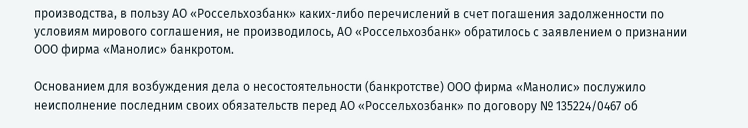производства, в пользу АО «Россельхозбанк» каких-либо перечислений в счет погашения задолженности по условиям мирового соглашения, не производилось, АО «Россельхозбанк» обратилось с заявлением о признании ООО фирма «Манолис» банкротом.

Основанием для возбуждения дела о несостоятельности (банкротстве) ООО фирма «Манолис» послужило неисполнение последним своих обязательств перед АО «Россельхозбанк» по договору № 135224/0467 об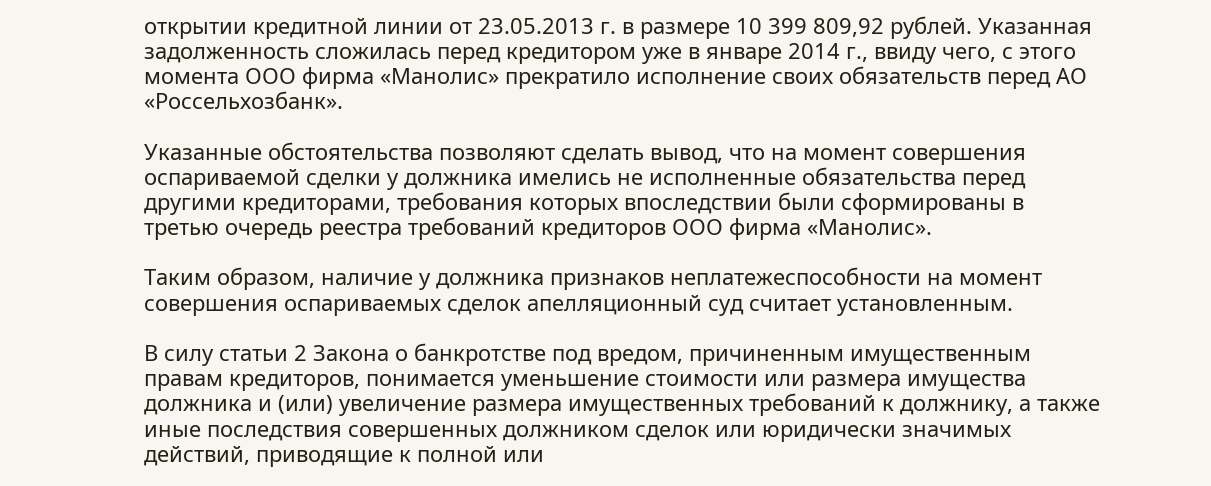открытии кредитной линии от 23.05.2013 г. в размере 10 399 809,92 рублей. Указанная задолженность сложилась перед кредитором уже в январе 2014 г., ввиду чего, с этого момента ООО фирма «Манолис» прекратило исполнение своих обязательств перед АО «Россельхозбанк».

Указанные обстоятельства позволяют сделать вывод, что на момент совершения оспариваемой сделки у должника имелись не исполненные обязательства перед другими кредиторами, требования которых впоследствии были сформированы в третью очередь реестра требований кредиторов ООО фирма «Манолис».

Таким образом, наличие у должника признаков неплатежеспособности на момент совершения оспариваемых сделок апелляционный суд считает установленным.

В силу статьи 2 Закона о банкротстве под вредом, причиненным имущественным правам кредиторов, понимается уменьшение стоимости или размера имущества должника и (или) увеличение размера имущественных требований к должнику, а также иные последствия совершенных должником сделок или юридически значимых действий, приводящие к полной или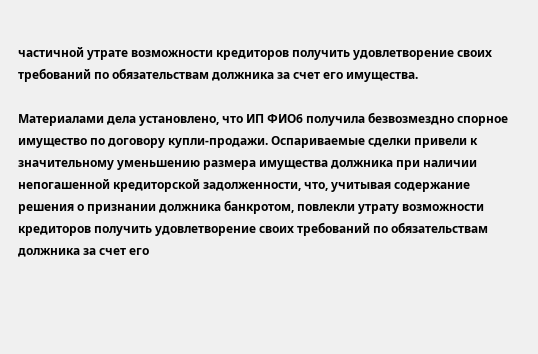частичной утрате возможности кредиторов получить удовлетворение своих требований по обязательствам должника за счет его имущества.

Материалами дела установлено, что ИП ФИО6 получила безвозмездно спорное имущество по договору купли-продажи. Оспариваемые сделки привели к значительному уменьшению размера имущества должника при наличии непогашенной кредиторской задолженности, что, учитывая содержание решения о признании должника банкротом, повлекли утрату возможности кредиторов получить удовлетворение своих требований по обязательствам должника за счет его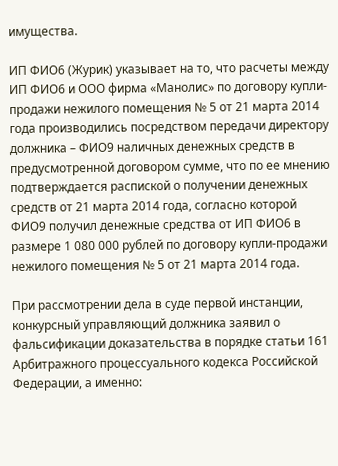имущества.

ИП ФИО6 (Журик) указывает на то, что расчеты между ИП ФИО6 и ООО фирма «Манолис» по договору купли-продажи нежилого помещения № 5 от 21 марта 2014 года производились посредством передачи директору должника – ФИО9 наличных денежных средств в предусмотренной договором сумме, что по ее мнению подтверждается распиской о получении денежных средств от 21 марта 2014 года, согласно которой ФИО9 получил денежные средства от ИП ФИО6 в размере 1 080 000 рублей по договору купли-продажи нежилого помещения № 5 от 21 марта 2014 года.

При рассмотрении дела в суде первой инстанции, конкурсный управляющий должника заявил о фальсификации доказательства в порядке статьи 161 Арбитражного процессуального кодекса Российской Федерации, а именно: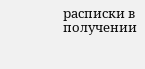расписки в получении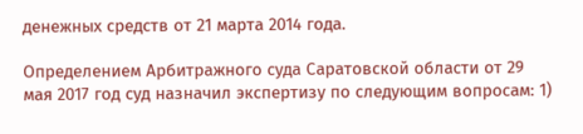денежных средств от 21 марта 2014 года.

Определением Арбитражного суда Саратовской области от 29 мая 2017 год суд назначил экспертизу по следующим вопросам: 1)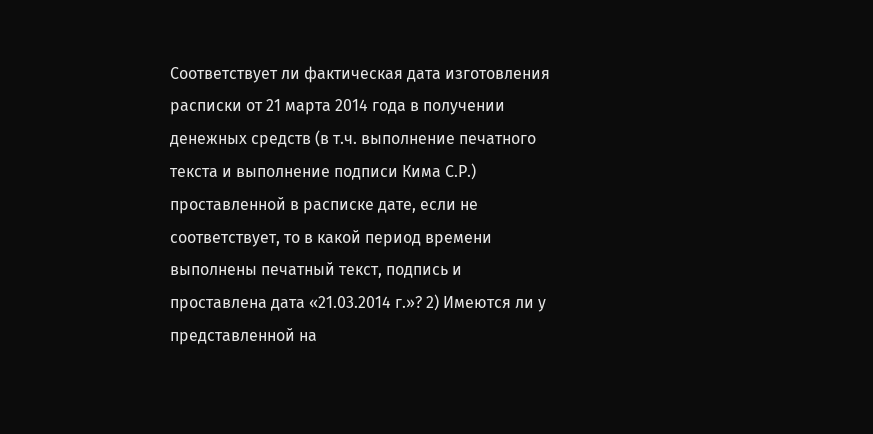Соответствует ли фактическая дата изготовления расписки от 21 марта 2014 года в получении денежных средств (в т.ч. выполнение печатного текста и выполнение подписи Кима С.Р.) проставленной в расписке дате, если не соответствует, то в какой период времени выполнены печатный текст, подпись и проставлена дата «21.03.2014 г.»? 2) Имеются ли у представленной на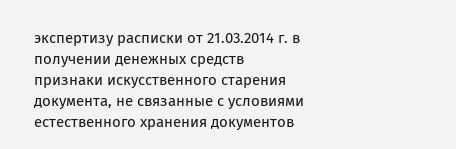экспертизу расписки от 21.03.2014 г. в получении денежных средств признаки искусственного старения документа, не связанные с условиями естественного хранения документов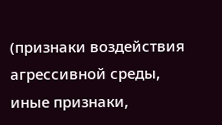(признаки воздействия агрессивной среды, иные признаки,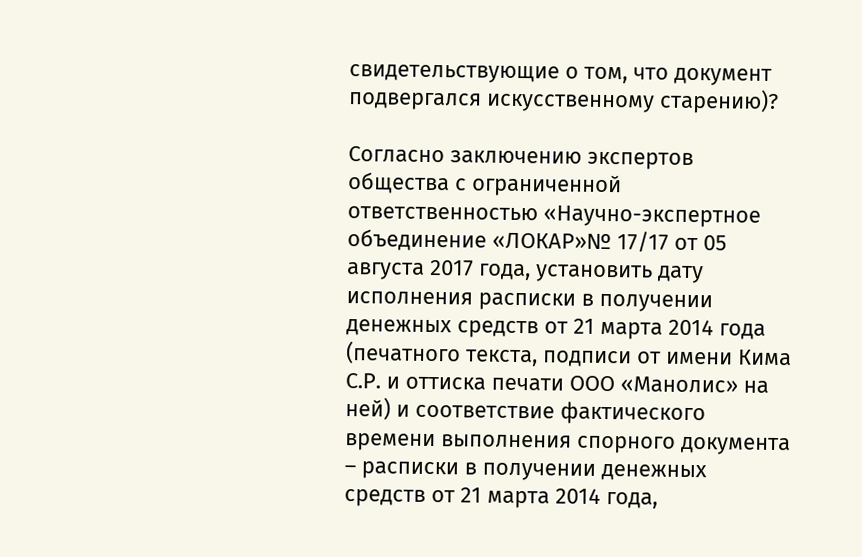свидетельствующие о том, что документ подвергался искусственному старению)?

Согласно заключению экспертов общества с ограниченной ответственностью «Научно-экспертное объединение «ЛОКАР»№ 17/17 от 05 августа 2017 года, установить дату исполнения расписки в получении денежных средств от 21 марта 2014 года (печатного текста, подписи от имени Кима С.Р. и оттиска печати ООО «Манолис» на ней) и соответствие фактического времени выполнения спорного документа – расписки в получении денежных средств от 21 марта 2014 года,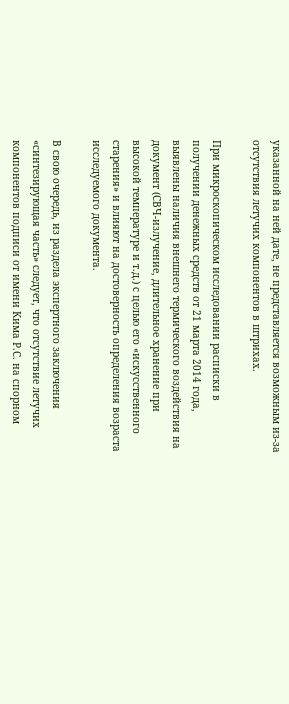указанной на ней дате, не представляется возможным из-за отсутствия летучих компонентов в штрихах.

При микроскопическом исследовании расписки в получении денежных средств от 21 марта 2014 года, выявлены наличия внешнего термического воздействия на документ (СВЧ-излучение, длительное хранение при высокой температуре и т.д.) с целью его «искусственного старения» и влияют на достоверность определения возраста исследуемого документа.

В свою очередь, из раздела экспертного заключения «синтезирующая часть» следует, что отсутствие летучих компонентов подписи от имени Кима Р.С. на спорном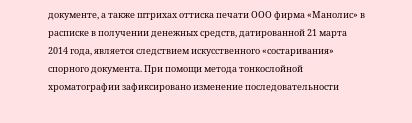документе, а также штрихах оттиска печати ООО фирма «Манолис» в расписке в получении денежных средств, датированной 21 марта 2014 года, является следствием искусственного «состаривания» спорного документа. При помощи метода тонкослойной хроматографии зафиксировано изменение последовательности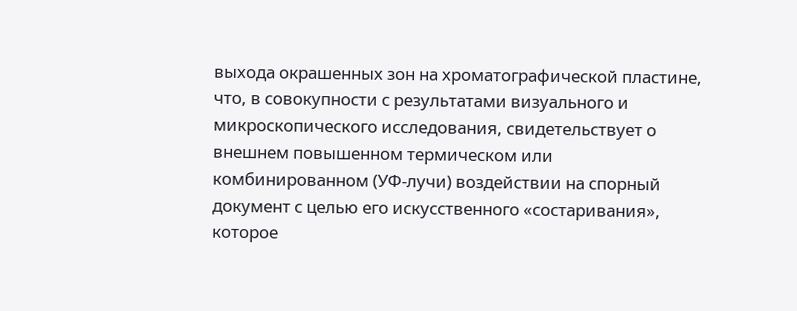выхода окрашенных зон на хроматографической пластине, что, в совокупности с результатами визуального и микроскопического исследования, свидетельствует о внешнем повышенном термическом или комбинированном (УФ-лучи) воздействии на спорный документ с целью его искусственного «состаривания», которое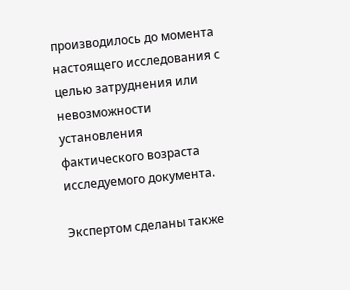производилось до момента настоящего исследования с целью затруднения или невозможности установления фактического возраста исследуемого документа.

Экспертом сделаны также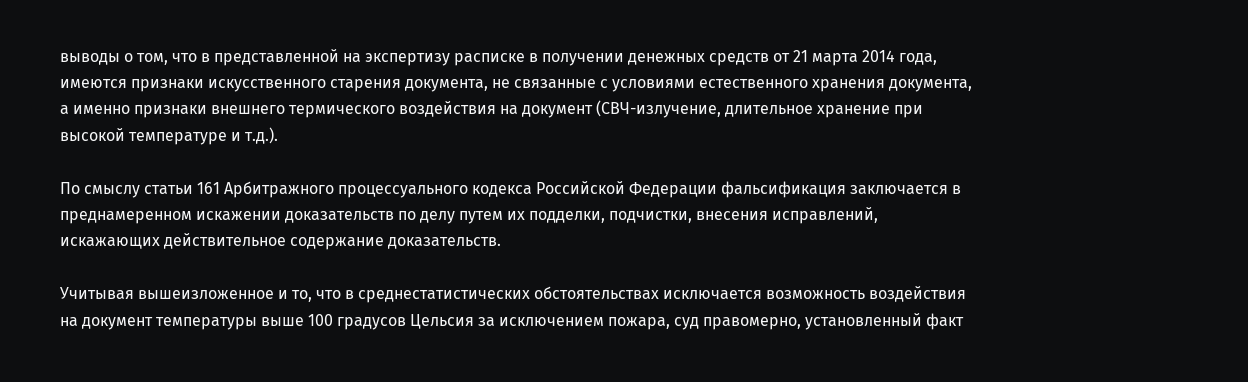выводы о том, что в представленной на экспертизу расписке в получении денежных средств от 21 марта 2014 года, имеются признаки искусственного старения документа, не связанные с условиями естественного хранения документа, а именно признаки внешнего термического воздействия на документ (СВЧ-излучение, длительное хранение при высокой температуре и т.д.).

По смыслу статьи 161 Арбитражного процессуального кодекса Российской Федерации фальсификация заключается в преднамеренном искажении доказательств по делу путем их подделки, подчистки, внесения исправлений, искажающих действительное содержание доказательств.

Учитывая вышеизложенное и то, что в среднестатистических обстоятельствах исключается возможность воздействия на документ температуры выше 100 градусов Цельсия за исключением пожара, суд правомерно, установленный факт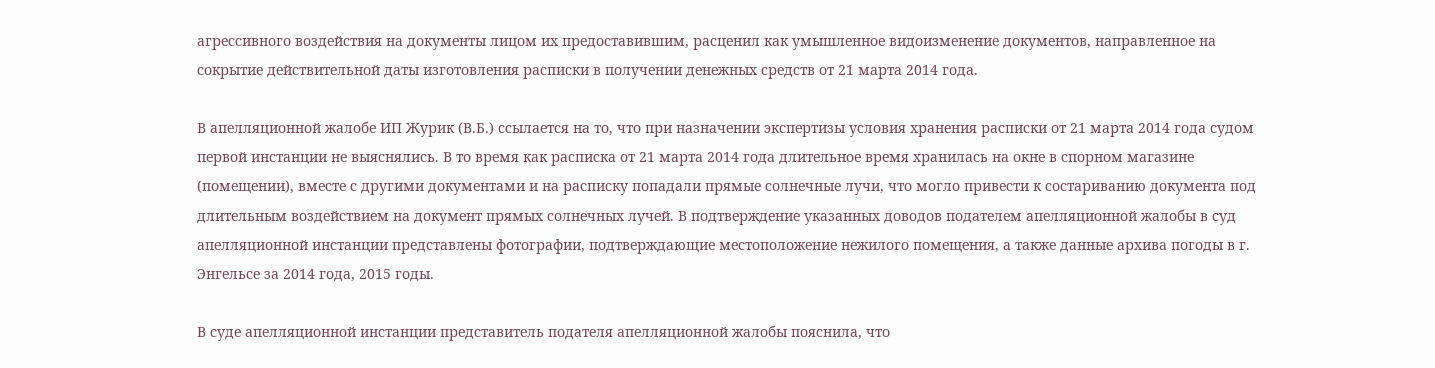агрессивного воздействия на документы лицом их предоставившим, расценил как умышленное видоизменение документов, направленное на сокрытие действительной даты изготовления расписки в получении денежных средств от 21 марта 2014 года.

В апелляционной жалобе ИП Журик (В.Б.) ссылается на то, что при назначении экспертизы условия хранения расписки от 21 марта 2014 года судом первой инстанции не выяснялись. В то время как расписка от 21 марта 2014 года длительное время хранилась на окне в спорном магазине (помещении), вместе с другими документами и на расписку попадали прямые солнечные лучи, что могло привести к состариванию документа под длительным воздействием на документ прямых солнечных лучей. В подтверждение указанных доводов подателем апелляционной жалобы в суд апелляционной инстанции представлены фотографии, подтверждающие местоположение нежилого помещения, а также данные архива погоды в г. Энгельсе за 2014 года, 2015 годы.

В суде апелляционной инстанции представитель подателя апелляционной жалобы пояснила, что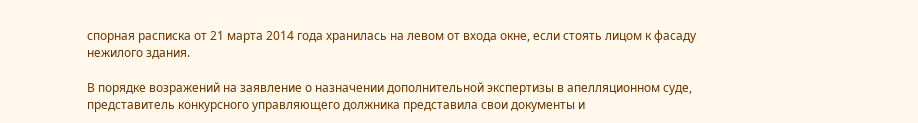спорная расписка от 21 марта 2014 года хранилась на левом от входа окне, если стоять лицом к фасаду нежилого здания.

В порядке возражений на заявление о назначении дополнительной экспертизы в апелляционном суде, представитель конкурсного управляющего должника представила свои документы и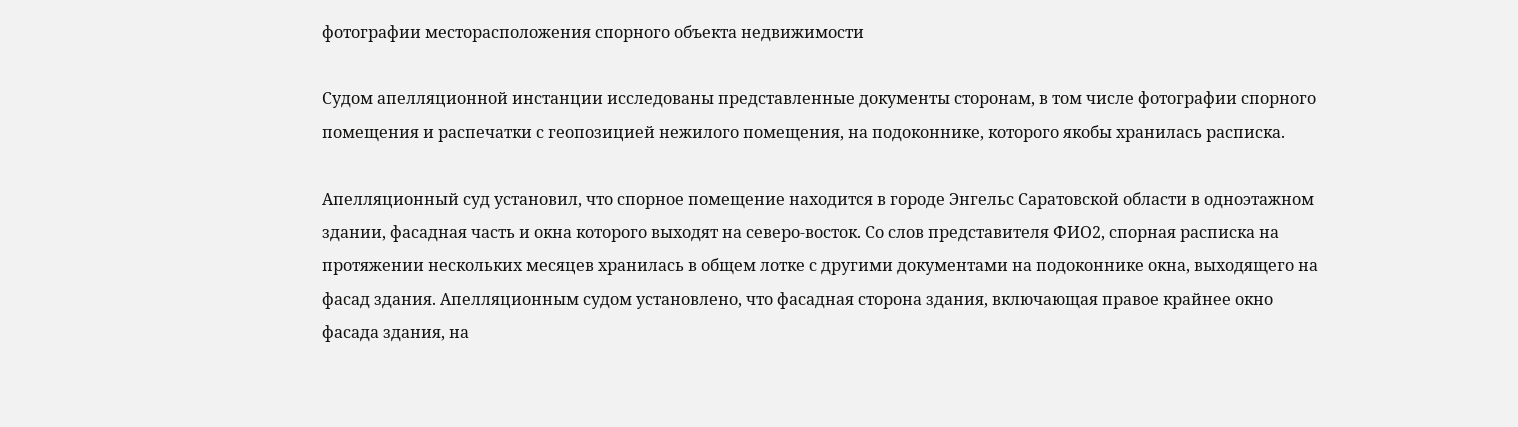фотографии месторасположения спорного объекта недвижимости

Судом апелляционной инстанции исследованы представленные документы сторонам, в том числе фотографии спорного помещения и распечатки с геопозицией нежилого помещения, на подоконнике, которого якобы хранилась расписка.

Апелляционный суд установил, что спорное помещение находится в городе Энгельс Саратовской области в одноэтажном здании, фасадная часть и окна которого выходят на северо-восток. Со слов представителя ФИО2, спорная расписка на протяжении нескольких месяцев хранилась в общем лотке с другими документами на подоконнике окна, выходящего на фасад здания. Апелляционным судом установлено, что фасадная сторона здания, включающая правое крайнее окно фасада здания, на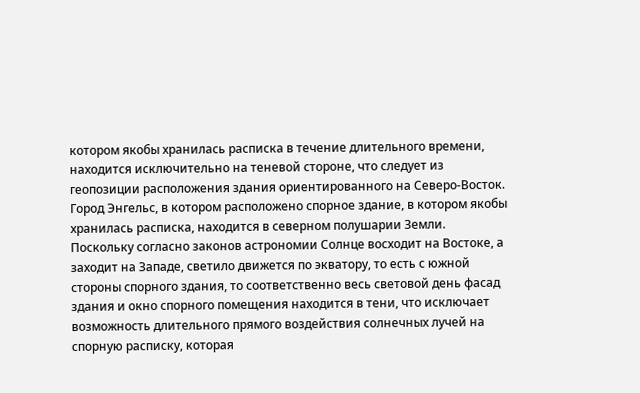котором якобы хранилась расписка в течение длительного времени, находится исключительно на теневой стороне, что следует из геопозиции расположения здания ориентированного на Северо-Восток. Город Энгельс, в котором расположено спорное здание, в котором якобы хранилась расписка, находится в северном полушарии Земли. Поскольку согласно законов астрономии Солнце восходит на Востоке, а заходит на Западе, светило движется по экватору, то есть с южной стороны спорного здания, то соответственно весь световой день фасад здания и окно спорного помещения находится в тени, что исключает возможность длительного прямого воздействия солнечных лучей на спорную расписку, которая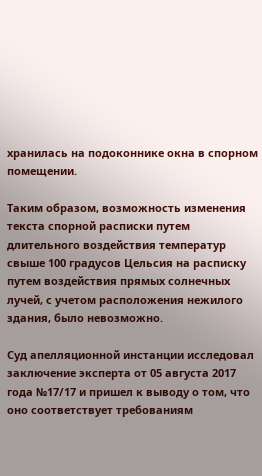хранилась на подоконнике окна в спорном помещении.

Таким образом, возможность изменения текста спорной расписки путем длительного воздействия температур свыше 100 градусов Цельсия на расписку путем воздействия прямых солнечных лучей, с учетом расположения нежилого здания, было невозможно.

Суд апелляционной инстанции исследовал заключение эксперта от 05 августа 2017 года №17/17 и пришел к выводу о том, что оно соответствует требованиям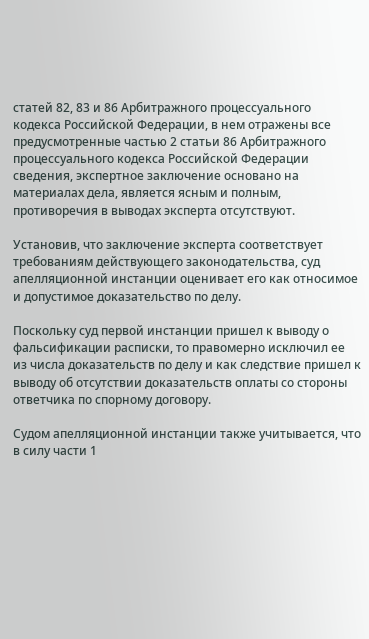статей 82, 83 и 86 Арбитражного процессуального кодекса Российской Федерации, в нем отражены все предусмотренные частью 2 статьи 86 Арбитражного процессуального кодекса Российской Федерации сведения, экспертное заключение основано на материалах дела, является ясным и полным, противоречия в выводах эксперта отсутствуют.

Установив, что заключение эксперта соответствует требованиям действующего законодательства, суд апелляционной инстанции оценивает его как относимое и допустимое доказательство по делу.

Поскольку суд первой инстанции пришел к выводу о фальсификации расписки, то правомерно исключил ее из числа доказательств по делу и как следствие пришел к выводу об отсутствии доказательств оплаты со стороны ответчика по спорному договору.

Судом апелляционной инстанции также учитывается, что в силу части 1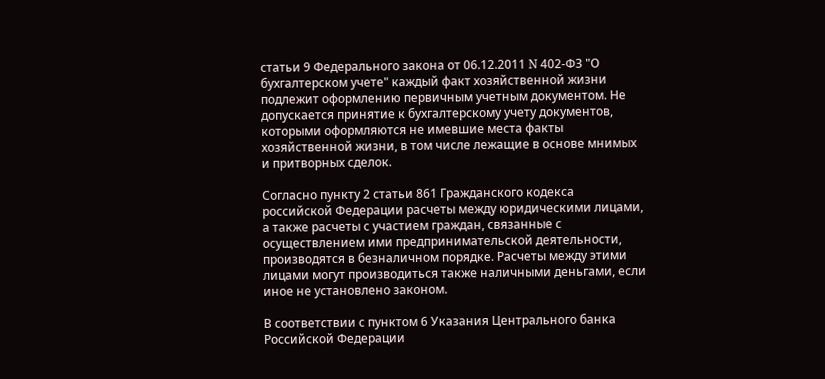статьи 9 Федерального закона от 06.12.2011 N 402-ФЗ "О бухгалтерском учете" каждый факт хозяйственной жизни подлежит оформлению первичным учетным документом. Не допускается принятие к бухгалтерскому учету документов, которыми оформляются не имевшие места факты хозяйственной жизни, в том числе лежащие в основе мнимых и притворных сделок.

Согласно пункту 2 статьи 861 Гражданского кодекса российской Федерации расчеты между юридическими лицами, а также расчеты с участием граждан, связанные с осуществлением ими предпринимательской деятельности, производятся в безналичном порядке. Расчеты между этими лицами могут производиться также наличными деньгами, если иное не установлено законом.

В соответствии с пунктом 6 Указания Центрального банка Российской Федерации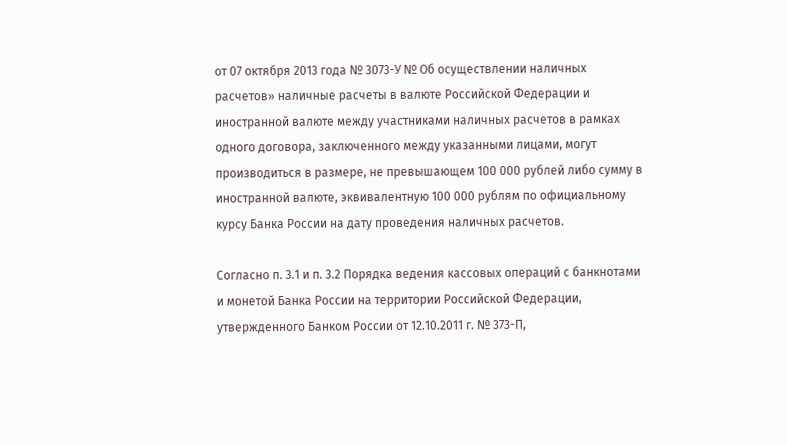от 07 октября 2013 года № 3073-У № Об осуществлении наличных расчетов» наличные расчеты в валюте Российской Федерации и иностранной валюте между участниками наличных расчетов в рамках одного договора, заключенного между указанными лицами, могут производиться в размере, не превышающем 100 000 рублей либо сумму в иностранной валюте, эквивалентную 100 000 рублям по официальному курсу Банка России на дату проведения наличных расчетов.

Согласно п. 3.1 и п. 3.2 Порядка ведения кассовых операций с банкнотами и монетой Банка России на территории Российской Федерации, утвержденного Банком России от 12.10.2011 г. № 373-П,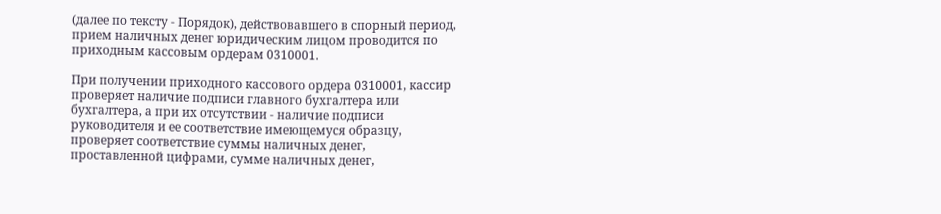(далее по тексту - Порядок), действовавшего в спорный период, прием наличных денег юридическим лицом проводится по приходным кассовым ордерам 0310001.

При получении приходного кассового ордера 0310001, кассир проверяет наличие подписи главного бухгалтера или бухгалтера, а при их отсутствии - наличие подписи руководителя и ее соответствие имеющемуся образцу, проверяет соответствие суммы наличных денег, проставленной цифрами, сумме наличных денег,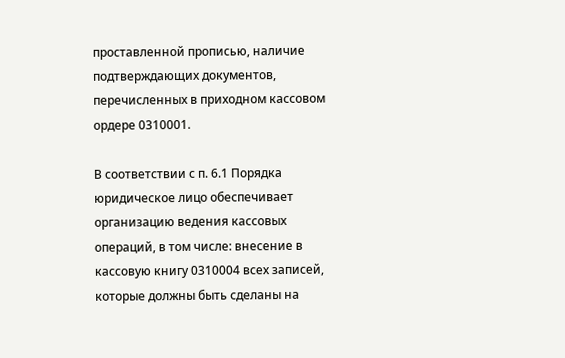проставленной прописью, наличие подтверждающих документов, перечисленных в приходном кассовом ордере 0310001.

В соответствии с п. 6.1 Порядка юридическое лицо обеспечивает организацию ведения кассовых операций, в том числе: внесение в кассовую книгу 0310004 всех записей, которые должны быть сделаны на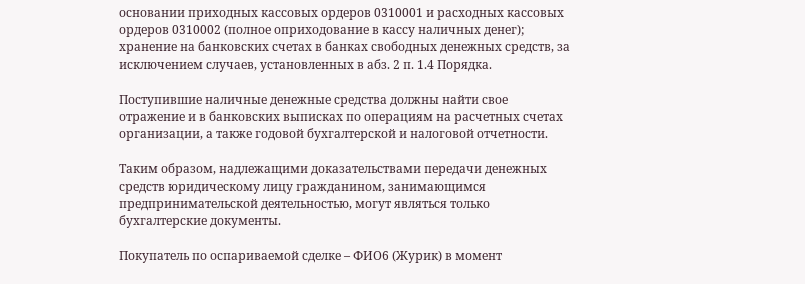основании приходных кассовых ордеров 0310001 и расходных кассовых ордеров 0310002 (полное оприходование в кассу наличных денег); хранение на банковских счетах в банках свободных денежных средств, за исключением случаев, установленных в абз. 2 п. 1.4 Порядка.

Поступившие наличные денежные средства должны найти свое отражение и в банковских выписках по операциям на расчетных счетах организации, а также годовой бухгалтерской и налоговой отчетности.

Таким образом, надлежащими доказательствами передачи денежных средств юридическому лицу гражданином, занимающимся предпринимательской деятельностью, могут являться только бухгалтерские документы.

Покупатель по оспариваемой сделке – ФИО6 (Журик) в момент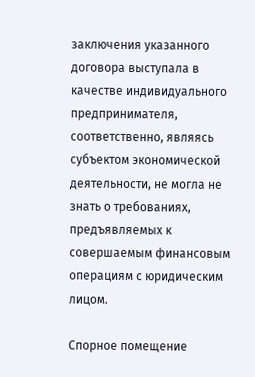заключения указанного договора выступала в качестве индивидуального предпринимателя, соответственно, являясь субъектом экономической деятельности, не могла не знать о требованиях, предъявляемых к совершаемым финансовым операциям с юридическим лицом.

Спорное помещение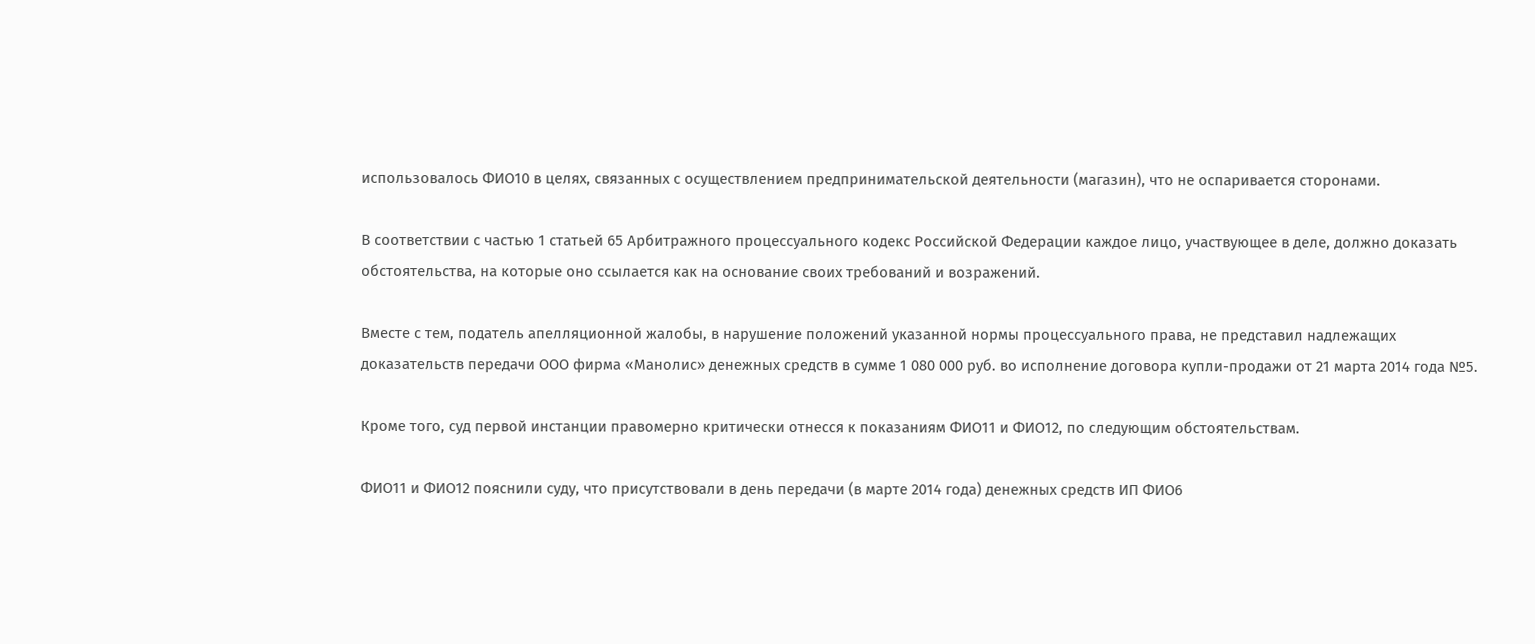использовалось ФИО10 в целях, связанных с осуществлением предпринимательской деятельности (магазин), что не оспаривается сторонами.

В соответствии с частью 1 статьей 65 Арбитражного процессуального кодекс Российской Федерации каждое лицо, участвующее в деле, должно доказать обстоятельства, на которые оно ссылается как на основание своих требований и возражений.

Вместе с тем, податель апелляционной жалобы, в нарушение положений указанной нормы процессуального права, не представил надлежащих доказательств передачи ООО фирма «Манолис» денежных средств в сумме 1 080 000 руб. во исполнение договора купли-продажи от 21 марта 2014 года №5.

Кроме того, суд первой инстанции правомерно критически отнесся к показаниям ФИО11 и ФИО12, по следующим обстоятельствам.

ФИО11 и ФИО12 пояснили суду, что присутствовали в день передачи (в марте 2014 года) денежных средств ИП ФИО6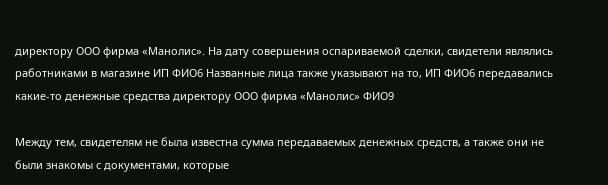директору ООО фирма «Манолис». На дату совершения оспариваемой сделки, свидетели являлись работниками в магазине ИП ФИО6 Названные лица также указывают на то, ИП ФИО6 передавались какие-то денежные средства директору ООО фирма «Манолис» ФИО9

Между тем, свидетелям не была известна сумма передаваемых денежных средств, а также они не были знакомы с документами, которые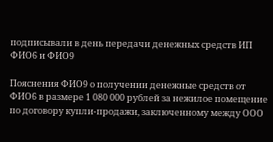подписывали в день передачи денежных средств ИП ФИО6 и ФИО9

Пояснения ФИО9 о получении денежные средств от ФИО6 в размере 1 080 000 рублей за нежилое помещение по договору купли-продажи, заключенному между ООО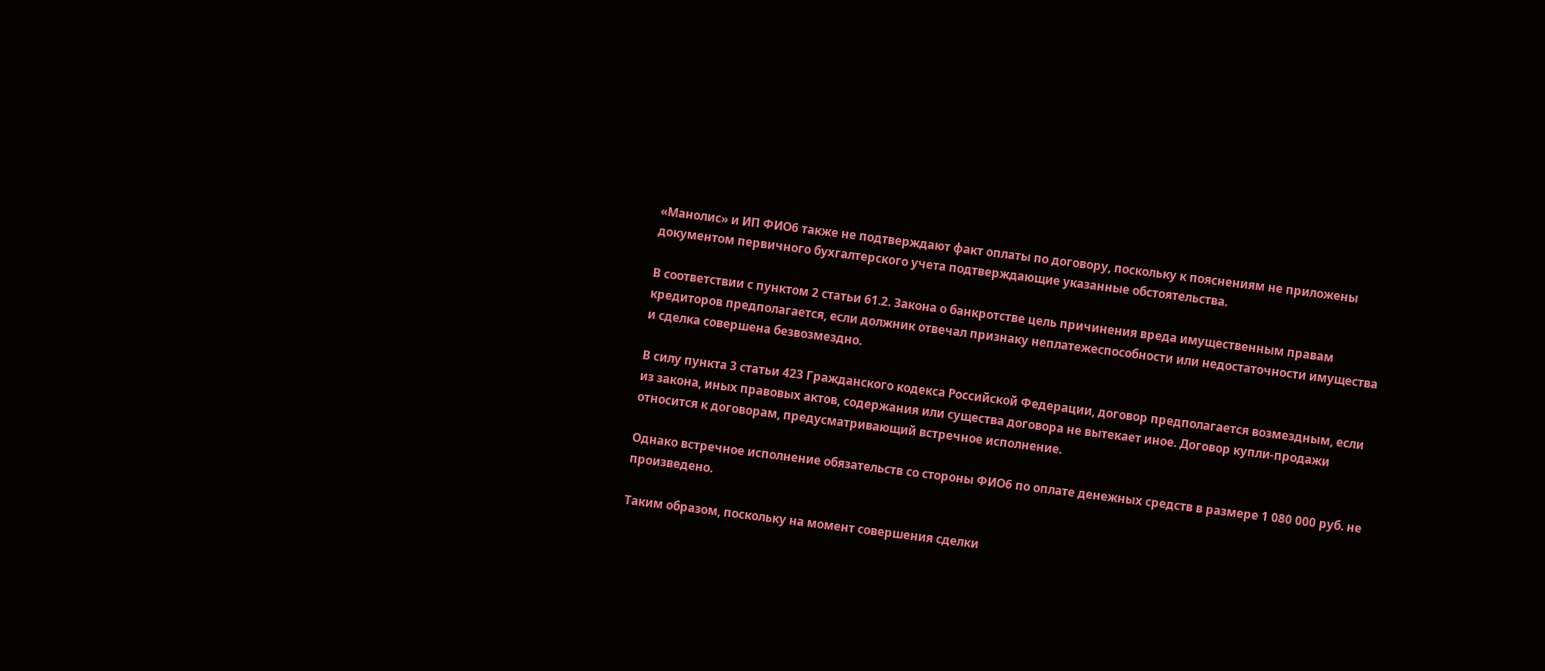«Манолис» и ИП ФИО6 также не подтверждают факт оплаты по договору, поскольку к пояснениям не приложены документом первичного бухгалтерского учета подтверждающие указанные обстоятельства.

В соответствии с пунктом 2 статьи 61.2. Закона о банкротстве цель причинения вреда имущественным правам кредиторов предполагается, если должник отвечал признаку неплатежеспособности или недостаточности имущества и сделка совершена безвозмездно.

В силу пункта 3 статьи 423 Гражданского кодекса Российской Федерации, договор предполагается возмездным, если из закона, иных правовых актов, содержания или существа договора не вытекает иное. Договор купли-продажи относится к договорам, предусматривающий встречное исполнение.

Однако встречное исполнение обязательств со стороны ФИО6 по оплате денежных средств в размере 1 080 000 руб. не произведено.

Таким образом, поскольку на момент совершения сделки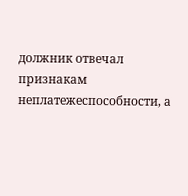должник отвечал признакам неплатежеспособности, а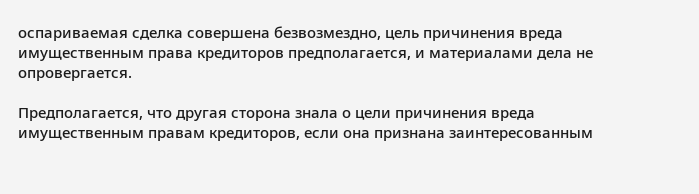оспариваемая сделка совершена безвозмездно, цель причинения вреда имущественным права кредиторов предполагается, и материалами дела не опровергается.

Предполагается, что другая сторона знала о цели причинения вреда имущественным правам кредиторов, если она признана заинтересованным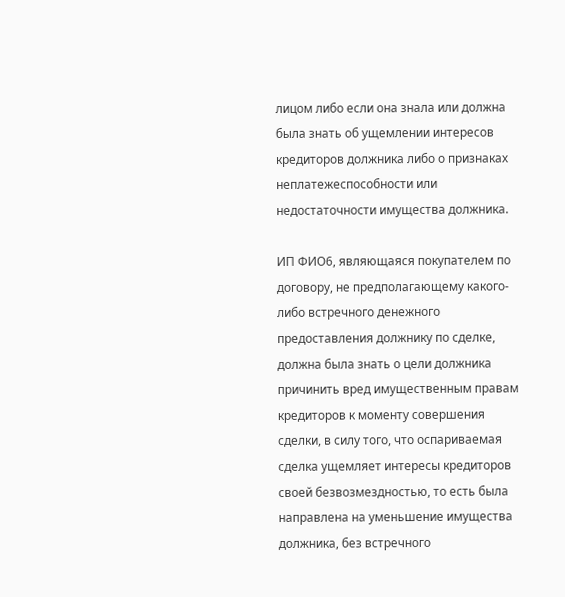лицом либо если она знала или должна была знать об ущемлении интересов кредиторов должника либо о признаках неплатежеспособности или недостаточности имущества должника.

ИП ФИО6, являющаяся покупателем по договору, не предполагающему какого-либо встречного денежного предоставления должнику по сделке, должна была знать о цели должника причинить вред имущественным правам кредиторов к моменту совершения сделки, в силу того, что оспариваемая сделка ущемляет интересы кредиторов своей безвозмездностью, то есть была направлена на уменьшение имущества должника, без встречного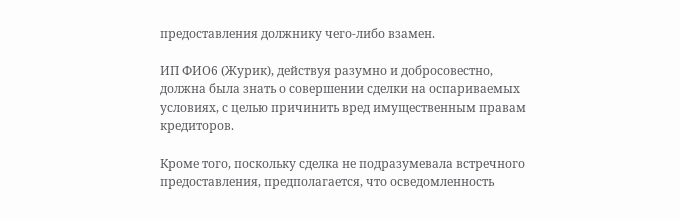предоставления должнику чего-либо взамен.

ИП ФИО6 (Журик), действуя разумно и добросовестно, должна была знать о совершении сделки на оспариваемых условиях, с целью причинить вред имущественным правам кредиторов.

Кроме того, поскольку сделка не подразумевала встречного предоставления, предполагается, что осведомленность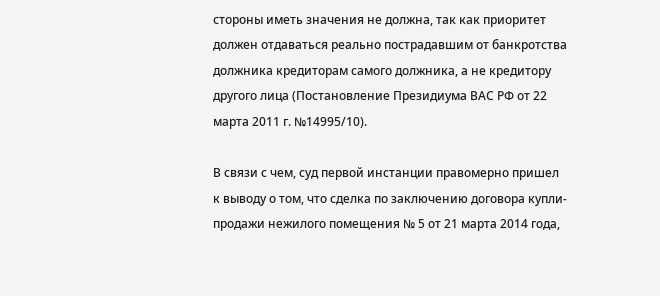стороны иметь значения не должна, так как приоритет должен отдаваться реально пострадавшим от банкротства должника кредиторам самого должника, а не кредитору другого лица (Постановление Президиума ВАС РФ от 22 марта 2011 г. №14995/10).

В связи с чем, суд первой инстанции правомерно пришел к выводу о том, что сделка по заключению договора купли-продажи нежилого помещения № 5 от 21 марта 2014 года,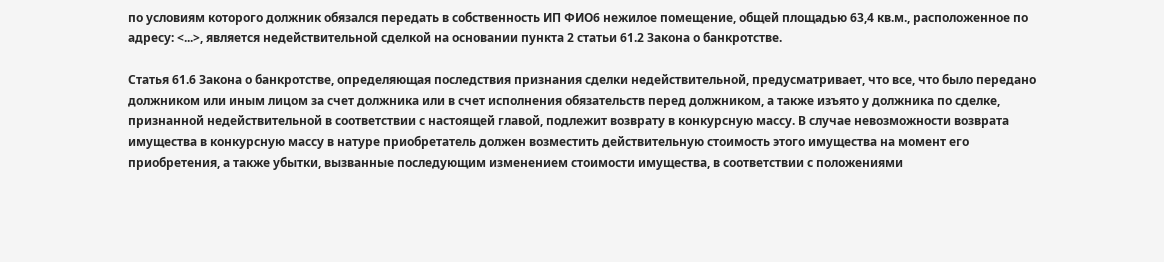по условиям которого должник обязался передать в собственность ИП ФИО6 нежилое помещение, общей площадью 63,4 кв.м., расположенное по адресу: <...>, является недействительной сделкой на основании пункта 2 статьи 61.2 Закона о банкротстве.

Статья 61.6 Закона о банкротстве, определяющая последствия признания сделки недействительной, предусматривает, что все, что было передано должником или иным лицом за счет должника или в счет исполнения обязательств перед должником, а также изъято у должника по сделке, признанной недействительной в соответствии с настоящей главой, подлежит возврату в конкурсную массу. В случае невозможности возврата имущества в конкурсную массу в натуре приобретатель должен возместить действительную стоимость этого имущества на момент его приобретения, а также убытки, вызванные последующим изменением стоимости имущества, в соответствии с положениями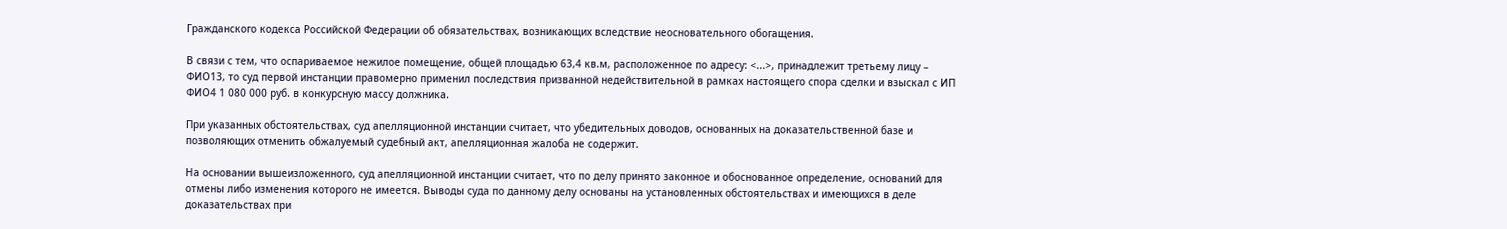Гражданского кодекса Российской Федерации об обязательствах, возникающих вследствие неосновательного обогащения.

В связи с тем, что оспариваемое нежилое помещение, общей площадью 63,4 кв.м, расположенное по адресу: <...>, принадлежит третьему лицу – ФИО13, то суд первой инстанции правомерно применил последствия призванной недействительной в рамках настоящего спора сделки и взыскал с ИП ФИО4 1 080 000 руб. в конкурсную массу должника.

При указанных обстоятельствах, суд апелляционной инстанции считает, что убедительных доводов, основанных на доказательственной базе и позволяющих отменить обжалуемый судебный акт, апелляционная жалоба не содержит.

На основании вышеизложенного, суд апелляционной инстанции считает, что по делу принято законное и обоснованное определение, оснований для отмены либо изменения которого не имеется. Выводы суда по данному делу основаны на установленных обстоятельствах и имеющихся в деле доказательствах при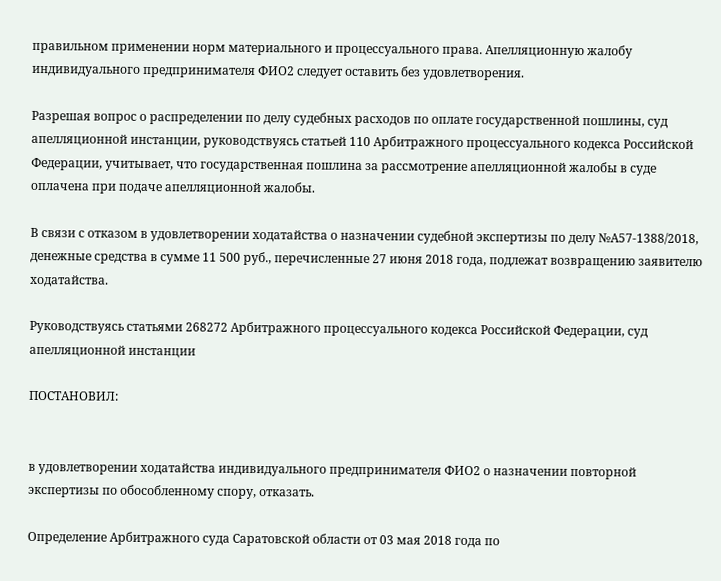правильном применении норм материального и процессуального права. Апелляционную жалобу индивидуального предпринимателя ФИО2 следует оставить без удовлетворения.

Разрешая вопрос о распределении по делу судебных расходов по оплате государственной пошлины, суд апелляционной инстанции, руководствуясь статьей 110 Арбитражного процессуального кодекса Российской Федерации, учитывает, что государственная пошлина за рассмотрение апелляционной жалобы в суде оплачена при подаче апелляционной жалобы.

В связи с отказом в удовлетворении ходатайства о назначении судебной экспертизы по делу №А57-1388/2018, денежные средства в сумме 11 500 руб., перечисленные 27 июня 2018 года, подлежат возвращению заявителю ходатайства.

Руководствуясь статьями 268272 Арбитражного процессуального кодекса Российской Федерации, суд апелляционной инстанции

ПОСТАНОВИЛ:


в удовлетворении ходатайства индивидуального предпринимателя ФИО2 о назначении повторной экспертизы по обособленному спору, отказать.

Определение Арбитражного суда Саратовской области от 03 мая 2018 года по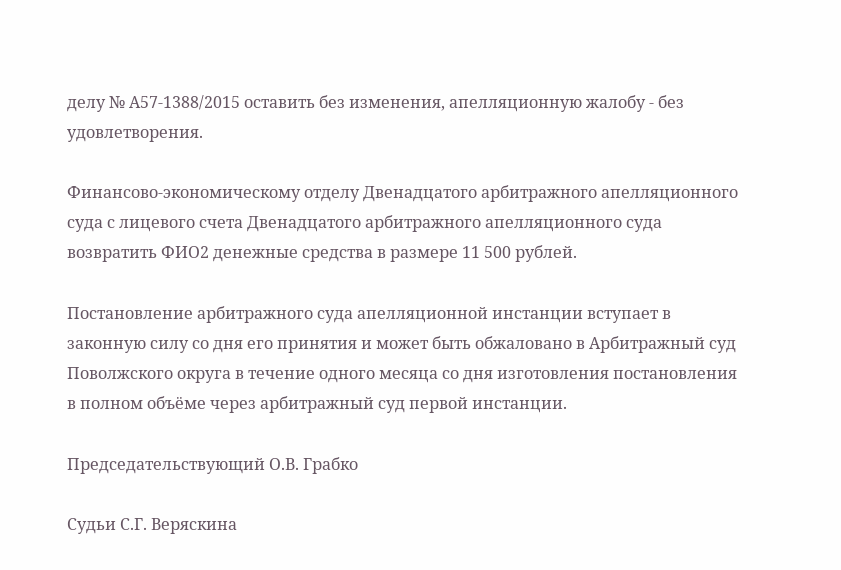делу № А57-1388/2015 оставить без изменения, апелляционную жалобу - без удовлетворения.

Финансово-экономическому отделу Двенадцатого арбитражного апелляционного суда с лицевого счета Двенадцатого арбитражного апелляционного суда возвратить ФИО2 денежные средства в размере 11 500 рублей.

Постановление арбитражного суда апелляционной инстанции вступает в законную силу со дня его принятия и может быть обжаловано в Арбитражный суд Поволжского округа в течение одного месяца со дня изготовления постановления в полном объёме через арбитражный суд первой инстанции.

Председательствующий О.В. Грабко

Судьи С.Г. Веряскина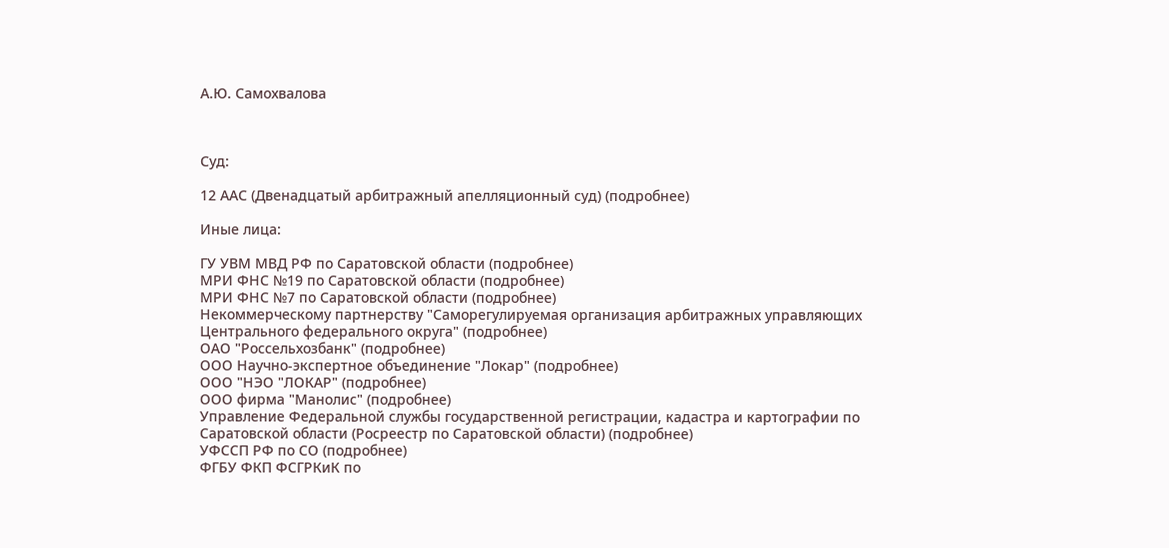А.Ю. Самохвалова



Суд:

12 ААС (Двенадцатый арбитражный апелляционный суд) (подробнее)

Иные лица:

ГУ УВМ МВД РФ по Саратовской области (подробнее)
МРИ ФНС №19 по Саратовской области (подробнее)
МРИ ФНС №7 по Саратовской области (подробнее)
Некоммерческому партнерству "Саморегулируемая организация арбитражных управляющих Центрального федерального округа" (подробнее)
ОАО "Россельхозбанк" (подробнее)
ООО Научно-экспертное объединение "Локар" (подробнее)
ООО "НЭО "ЛОКАР" (подробнее)
ООО фирма "Манолис" (подробнее)
Управление Федеральной службы государственной регистрации, кадастра и картографии по Саратовской области (Росреестр по Саратовской области) (подробнее)
УФССП РФ по СО (подробнее)
ФГБУ ФКП ФСГРКиК по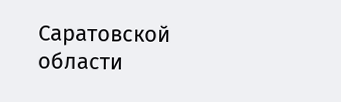Саратовской области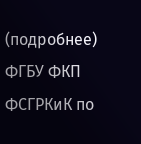(подробнее)
ФГБУ ФКП ФСГРКиК по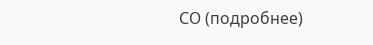СО (подробнее)